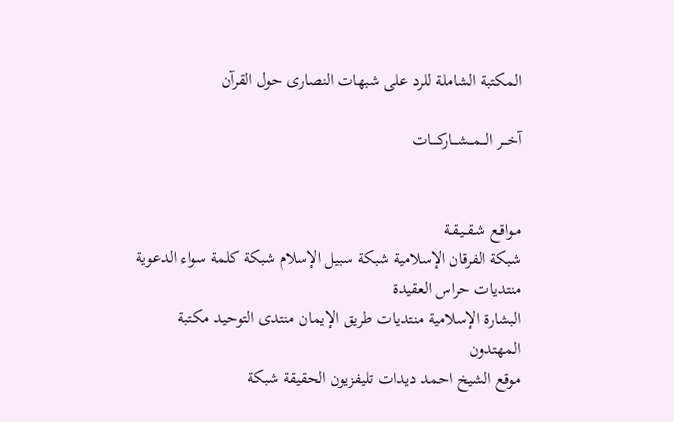المكتبة الشاملة للرد على شبهات النصارى حول القرآن

آخـــر الـــمـــشـــاركــــات


مـواقـع شـقــيـقـة
شبكة الفرقان الإسلامية شبكة سبيل الإسلام شبكة كلمة سواء الدعوية منتديات حراس العقيدة
البشارة الإسلامية منتديات طريق الإيمان منتدى التوحيد مكتبة المهتدون
موقع الشيخ احمد ديدات تليفزيون الحقيقة شبكة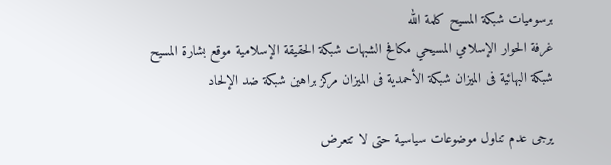برسوميات شبكة المسيح كلمة الله
غرفة الحوار الإسلامي المسيحي مكافح الشبهات شبكة الحقيقة الإسلامية موقع بشارة المسيح
شبكة البهائية فى الميزان شبكة الأحمدية فى الميزان مركز براهين شبكة ضد الإلحاد

يرجى عدم تناول موضوعات سياسية حتى لا تتعرض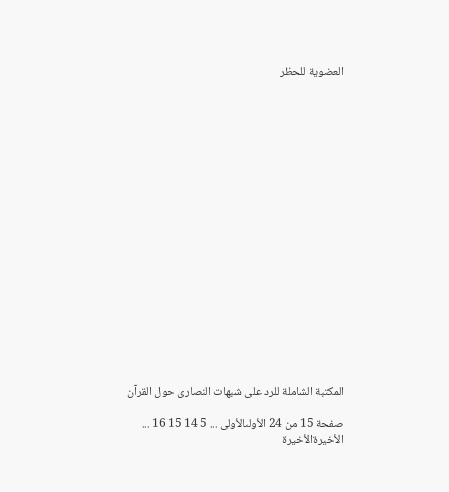العضوية للحظر



















المكتبة الشاملة للرد على شبهات النصارى حول القرآن

صفحة 15 من 24 الأولىالأولى ... 5 14 15 16 ... الأخيرةالأخيرة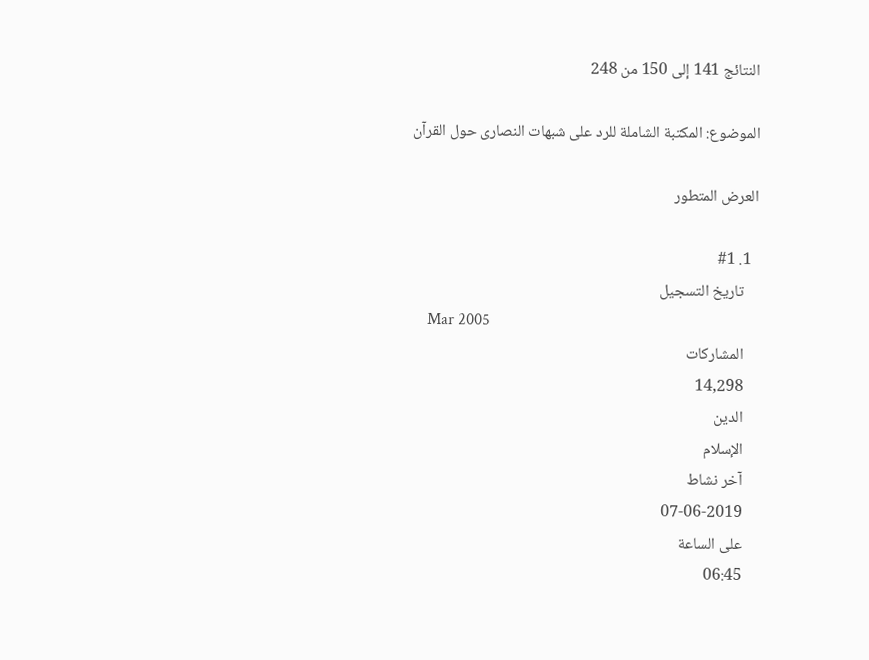النتائج 141 إلى 150 من 248

الموضوع: المكتبة الشاملة للرد على شبهات النصارى حول القرآن

العرض المتطور

  1. #1
    تاريخ التسجيل
    Mar 2005
    المشاركات
    14,298
    الدين
    الإسلام
    آخر نشاط
    07-06-2019
    على الساعة
    06:45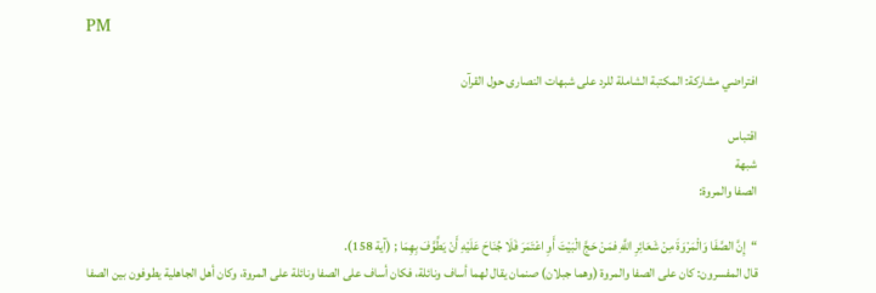PM

    افتراضي مشاركة: المكتبة الشاملة للرد على شبهات النصارى حول القرآن

    اقتباس
    شبهة
    الصفا والمروة:

    “إِنَّ الصَّفَا وَالْمَرْوَةَ مِنْ شَعَائِرِ اللَّهِ فمَنْ حَجَّ الْبَيْتَ أَوِ اعْتَمَرَ فَلَا جُنَاحَ عَلَيْهِ أَنْ يَطَّوَّفَ بِهِمَا ; (آية 158).
    قال المفسرون: كان على الصفا والمروة (وهما جبلان) صنمان يقال لهما أساف ونائلة، فكان أساف على الصفا ونائلة على المروة، وكان أهل الجاهلية يطوفون بين الصفا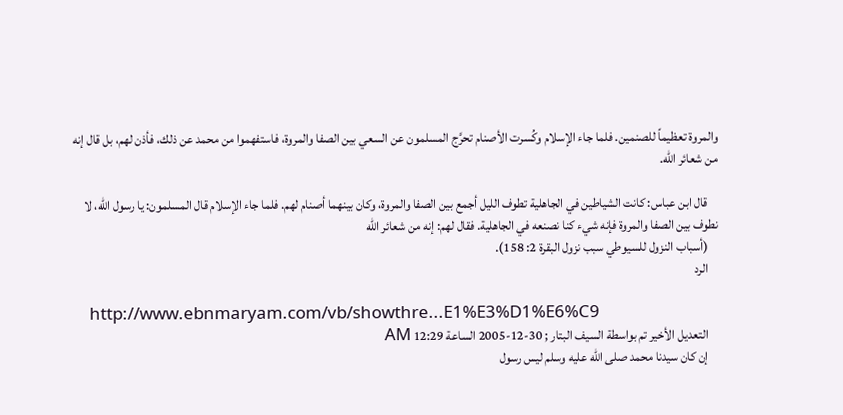والمروة تعظيماً للصنمين. فلما جاء الإسلام وكُسرت الأصنام تحرَّج المسلمون عن السعي بين الصفا والمروة، فاستفهموا من محمد عن ذلك، فأذن لهم، بل قال إنه من شعائر الله.

    قال ابن عباس: كانت الشياطين في الجاهلية تطوف الليل أجمع بين الصفا والمروة، وكان بينهما أصنام لهم. فلما جاء الإسلام قال المسلمون: يا رسول الله، لا نطوف بين الصفا والمروة فإنه شيء كنا نصنعه في الجاهلية. فقال لهم: إنه من شعائر الله
    (أسباب النزول للسيوطي سبب نزول البقرة 2: 158).
    الرد

    http://www.ebnmaryam.com/vb/showthre...E1%E3%D1%E6%C9
    التعديل الأخير تم بواسطة السيف البتار ; 30-12-2005 الساعة 12:29 AM
    إن كان سيدنا محمد صلى الله عليه وسلم ليس رسول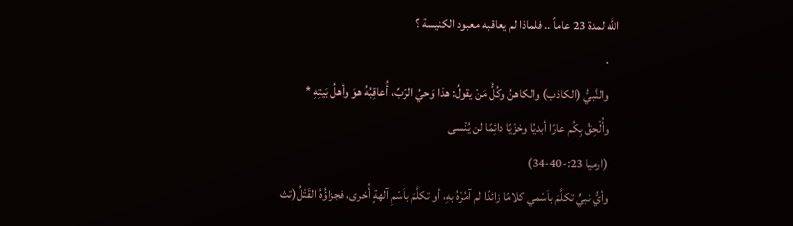الله لمدة 23 عاماً .. فلماذا لم يعاقبه معبود الكنيسة ؟
    .
    والنَّبيُّ (الكاذب) والكاهنُ وكُلُّ مَنْ يقولُ: هذا وَحيُ الرّبِّ، أُعاقِبُهُ هوَ وأهلُ بَيتِهِ *
    وأُلْحِقُ بِكُم عارًا أبديُا وخزْيًا دائِمًا لن يُنْسى
    (ارميا 23:-40-34)
    وأيُّ نبيٍّ تكلَّمَ باَسْمي كلامًا زائدًا لم آمُرْهُ بهِ، أو تكلَّمَ باَسْمِ آلهةٍ أُخرى، فجزاؤُهُ القَتْلُ(تث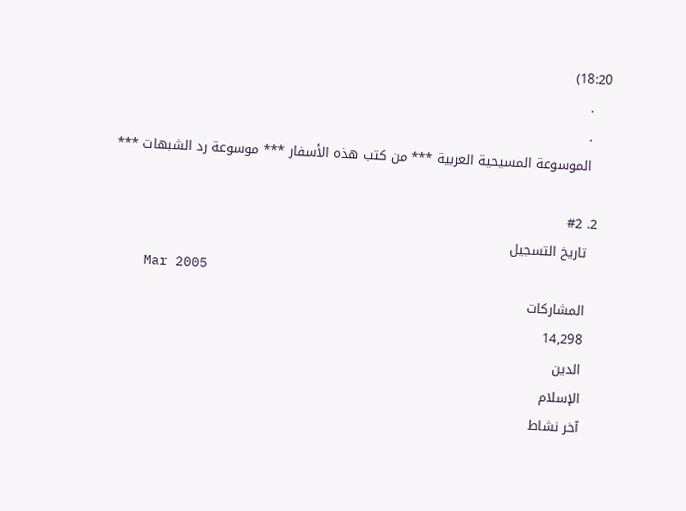18:20)
    .
    .
    الموسوعة المسيحية العربية *** من كتب هذه الأسفار *** موسوعة رد الشبهات ***

  2. #2
    تاريخ التسجيل
    Mar 2005
    المشاركات
    14,298
    الدين
    الإسلام
    آخر نشاط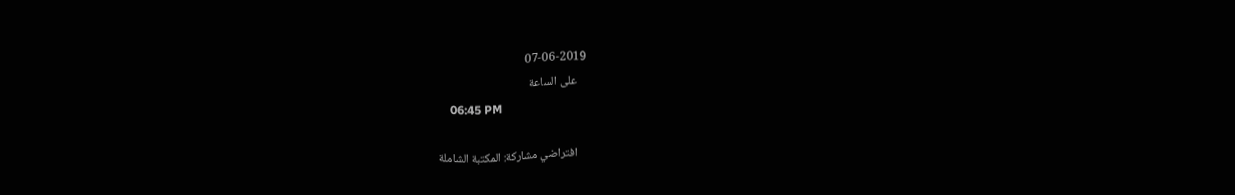07-06-2019
    على الساعة
    06:45 PM

    افتراضي مشاركة: المكتبة الشاملة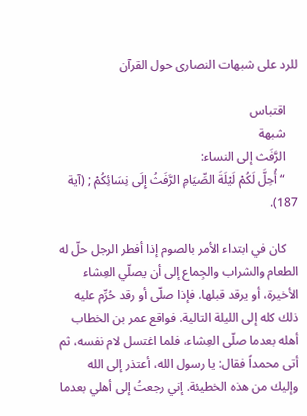للرد على شبهات النصارى حول القرآن

    اقتباس
    شبهة
    الرَّفَث إلى النساء:
    “أُحِلَّ لَكُمْ لَيْلَةَ الصِّيَامِ الرَّفَثُ إِلَى نِسَائِكُمْ ; (آية 187).

    كان في ابتداء الأمر بالصوم إذا أفطر الرجل حلّ له الطعام والشراب والجِماع إلى أن يصلّي العِشاء الأخيرة، أو يرقد قبلها. فإذا صلّى أو رقد حُرِّم عليه ذلك كله إلى الليلة التالية. فواقع عمر بن الخطاب أهله بعدما صلّى العِشاء، فلما اغتسل لام نفسه، ثم أتى محمداً فقال: يا رسول الله، أعتذر إلى الله وإليك من هذه الخطيئة. إني رجعتُ إلى أهلي بعدما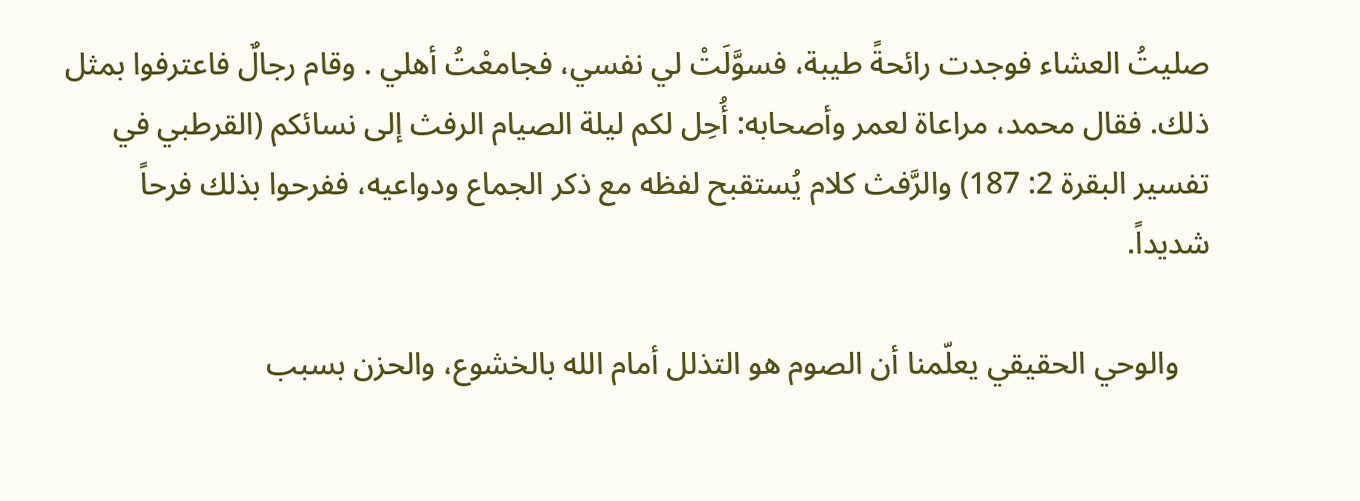صليتُ العشاء فوجدت رائحةً طيبة، فسوَّلَتْ لي نفسي، فجامعْتُ أهلي . وقام رجالٌ فاعترفوا بمثل ذلك. فقال محمد، مراعاة لعمر وأصحابه: أُحِل لكم ليلة الصيام الرفث إلى نسائكم (القرطبي في تفسير البقرة 2: 187) والرَّفث كلام يُستقبح لفظه مع ذكر الجماع ودواعيه، ففرحوا بذلك فرحاً شديداً.

    والوحي الحقيقي يعلّمنا أن الصوم هو التذلل أمام الله بالخشوع، والحزن بسبب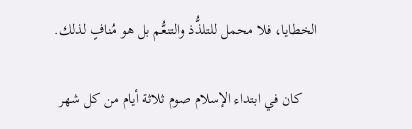الخطايا، فلا محمل للتلذُّذ والتنعُّم بل هو مُنافٍ لذلك.

    كان في ابتداء الإسلام صوم ثلاثة أيام من كل شهر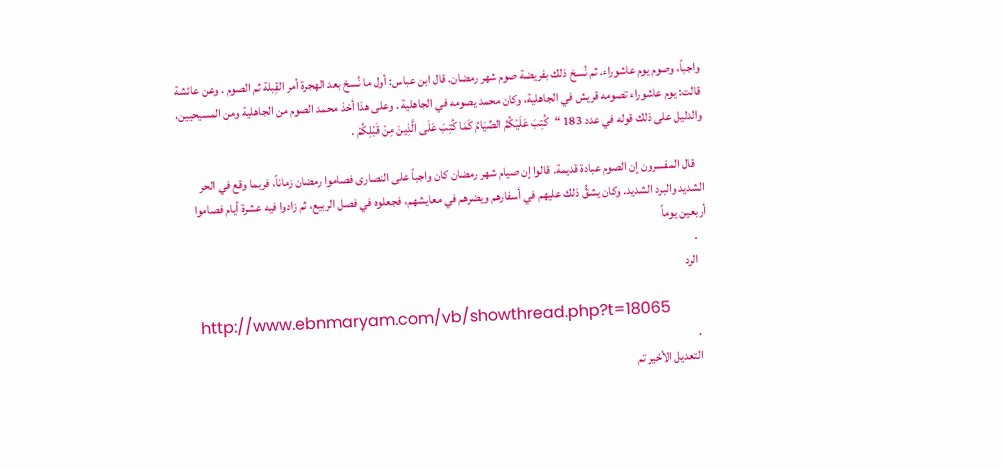واجباً، وصوم يوم عاشوراء. ثم نُسخ ذلك بفريضة صوم شهر رمضان. قال ابن عباس: أول ما نُسخ بعد الهجرة أمر القِبلة ثم الصوم . وعن عائشة قالت: يوم عاشوراء تصومه قريش في الجاهلية، وكان محمد يصومه في الجاهلية . وعلى هذا أخذ محمد الصوم من الجاهلية ومن المسيحيين، والدليل على ذلك قوله في عدد 183 “كُتِبَ عَلَيْكُمُ الصِّيَامُ كَمَا كُتِبَ عَلَى الَّذِينَ مِنْ قَبْلِكُمْ .

    قال المفسرون إن الصوم عبادة قديمة. قالوا إن صيام شهر رمضان كان واجباً على النصارى فصاموا رمضان زماناً، فربما وقع في الحر الشديد والبرد الشديد. وكان يشقُّ ذلك عليهم في أسفارهم ويضرهم في معايشهم، فجعلوه في فصل الربيع، ثم زادوا فيه عشرة أيام فصاموا أربعين يوماً
    .
    الرد

    http://www.ebnmaryam.com/vb/showthread.php?t=18065
    .
    التعديل الأخير تم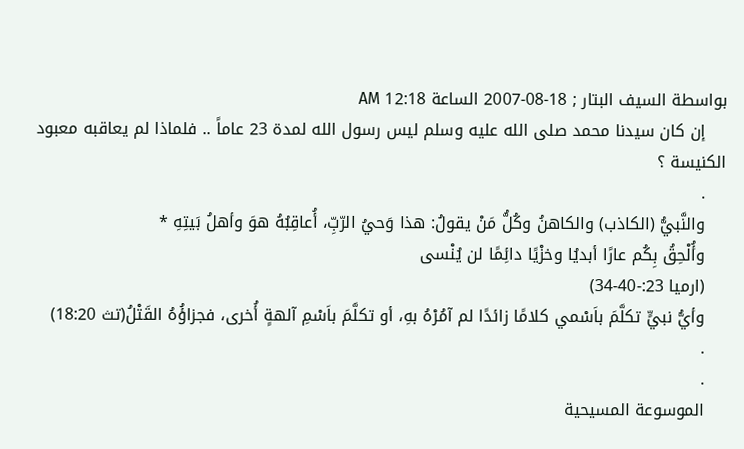بواسطة السيف البتار ; 18-08-2007 الساعة 12:18 AM
    إن كان سيدنا محمد صلى الله عليه وسلم ليس رسول الله لمدة 23 عاماً .. فلماذا لم يعاقبه معبود الكنيسة ؟
    .
    والنَّبيُّ (الكاذب) والكاهنُ وكُلُّ مَنْ يقولُ: هذا وَحيُ الرّبِّ، أُعاقِبُهُ هوَ وأهلُ بَيتِهِ *
    وأُلْحِقُ بِكُم عارًا أبديُا وخزْيًا دائِمًا لن يُنْسى
    (ارميا 23:-40-34)
    وأيُّ نبيٍّ تكلَّمَ باَسْمي كلامًا زائدًا لم آمُرْهُ بهِ، أو تكلَّمَ باَسْمِ آلهةٍ أُخرى، فجزاؤُهُ القَتْلُ(تث 18:20)
    .
    .
    الموسوعة المسيحية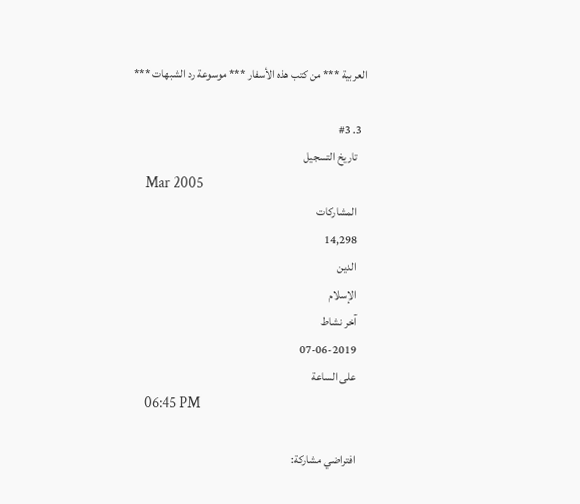العربية *** من كتب هذه الأسفار *** موسوعة رد الشبهات ***

  3. #3
    تاريخ التسجيل
    Mar 2005
    المشاركات
    14,298
    الدين
    الإسلام
    آخر نشاط
    07-06-2019
    على الساعة
    06:45 PM

    افتراضي مشاركة: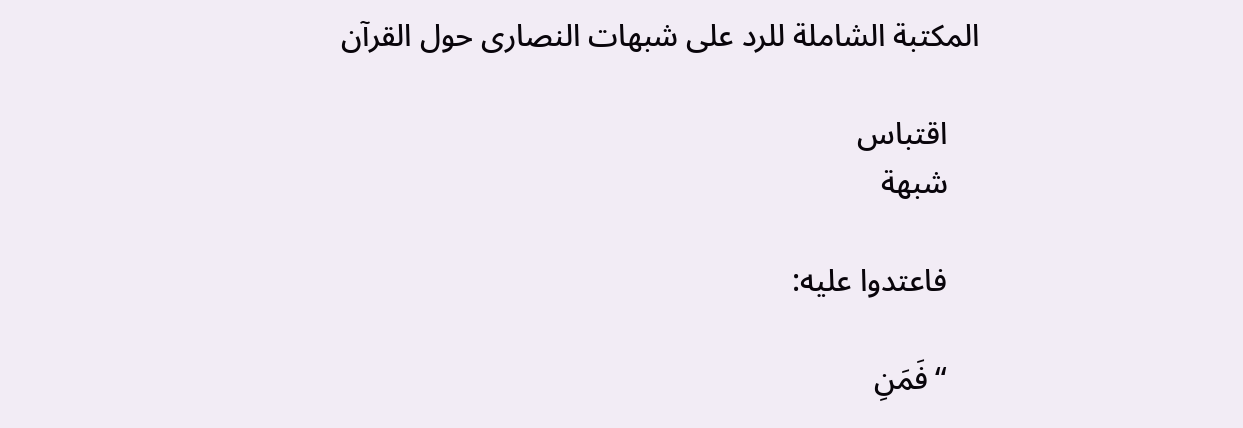المكتبة الشاملة للرد على شبهات النصارى حول القرآن

    اقتباس
    شبهة

    فاعتدوا عليه:

    “فَمَنِ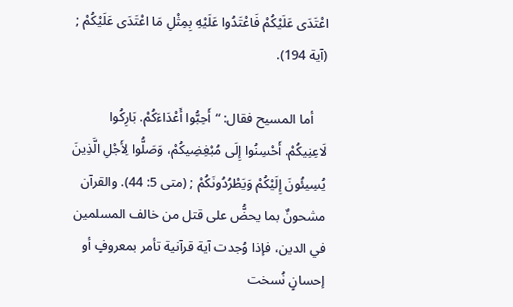اعْتَدَى عَلَيْكُمْ فَاعْتَدُوا عَلَيْهِ بِمِثْلِ مَا اعْتَدَى عَلَيْكُمْ ; (آية 194).

    أما المسيح فقال: “أَحِبُّوا أَعْدَاءَكُمْ. بَارِكُوا لَاعِنِيكُمْ. أَحْسِنُوا إِلَى مُبْغِضِيكُمْ، وَصَلُّوا لِأَجْلِ الَّذِينَ يُسِيئُونَ إِلَيْكُمْ وَيَطْرُدُونَكُمْ ; (متى 5: 44). والقرآن مشحونٌ بما يحضُّ على قتل من خالف المسلمين في الدين، فإذا وُجدت آية قرآنية تأمر بمعروفٍ أو إحسانٍ نُسخت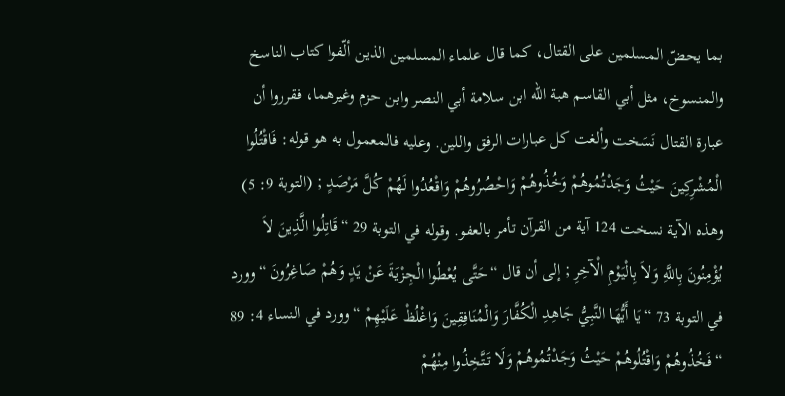بما يحضّ المسلمين على القتال، كما قال علماء المسلمين الذين ألّفوا كتاب الناسخ والمنسوخ، مثل أبي القاسم هبة الله ابن سلامة أبي النصر وابن حزم وغيرهما، فقرروا أن عبارة القتال نَسَخت وألغت كل عبارات الرفق واللين. وعليه فالمعمول به هو قوله: فَاقْتُلُوا الْمُشْرِكِينَ حَيْثُ وَجَدْتُمُوهُمْ وَخُذُوهُمْ وَاحْصُرُوهُمْ وَاقْعُدُوا لَهُمْ كُلَّ مَرْصَدٍ ; (التوبة 9: 5) وهذه الآية نسخت 124 آية من القرآن تأمر بالعفو. وقوله في التوبة 29 “قَاتِلُوا الَّذِينَ لاَ يُؤْمِنُونَ بِاللَّهِ وَلاَ بِالْيَوْمِ الْآخِرِ ; إلى أن قال “حَتَّى يُعْطُوا الْجِزْيَةَ عَنْ يَدٍ وَهُمْ صَاغِرُونَ “وورد في التوبة 73 “يَا أَيُّهَا النَّبِيُّ جَاهِدِ الْكُفَّارَ وَالْمُنَافِقِينَ وَاغْلُظْ عَلَيْهِمْ “وورد في النساء 4: 89 “فَخُذُوهُمْ وَاقْتُلُوهُمْ حَيْثُ وَجَدْتُمُوهُمْ وَلَا تَتَّخِذُوا مِنْهُمْ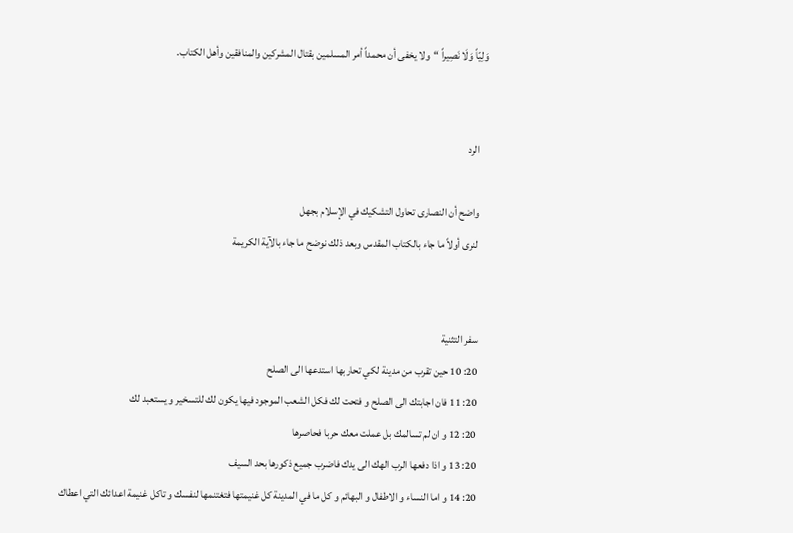وَلِيّاً وَلَا نَصِيراً “ولا يخفى أن محمداً أمر المسلمين بقتال المشركين والمنافقين وأهل الكتاب.


    الرد

    واضح أن النصارى تحاول التشكيك في الإسلام بجهل
    لنرى أولاً ما جاء بالكتاب المقدس وبعد ذلك نوضح ما جاء بالآية الكريمة


    سفر التثنية
    20: 10 حين تقرب من مدينة لكي تحاربها استدعها الى الصلح
    20: 11 فان اجابتك الى الصلح و فتحت لك فكل الشعب الموجود فيها يكون لك للتسخير و يستعبد لك
    20: 12 و ان لم تسالمك بل عملت معك حربا فحاصرها
    20: 13 و اذا دفعها الرب الهك الى يدك فاضرب جميع ذكورها بحد السيف
    20: 14 و اما النساء و الاطفال و البهائم و كل ما في المدينة كل غنيمتها فتغتنمها لنفسك و تاكل غنيمة اعدائك التي اعطاك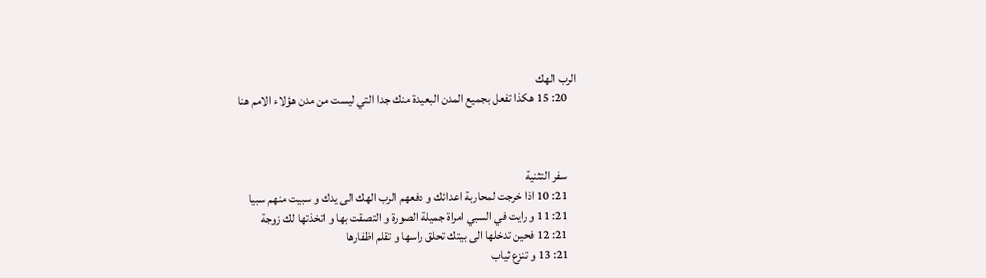الرب الهك
    20: 15 هكذا تفعل بجميع المدن البعيدة منك جدا التي ليست من مدن هؤلاء الامم هنا



    سفر التثنية
    21: 10 اذا خرجت لمحاربة اعدائك و دفعهم الرب الهك الى يدك و سبيت منهم سبيا
    21: 11 و رايت في السبي امراة جميلة الصورة و التصقت بها و اتخذتها لك زوجة
    21: 12 فحين تدخلها الى بيتك تحلق راسها و تقلم اظفارها
    21: 13 و تنزع ثياب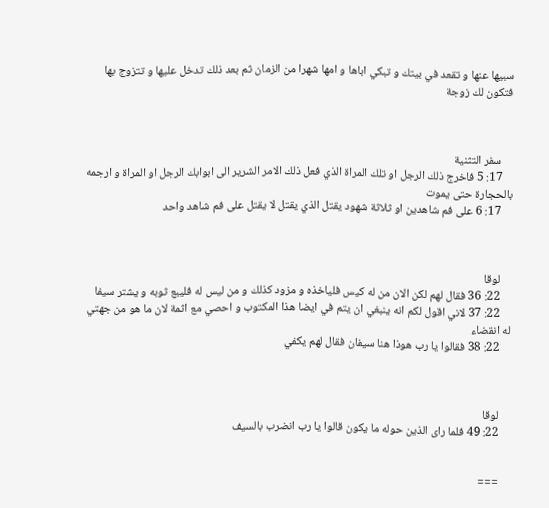سبيها عنها و تقعد في بيتك و تبكي اباها و امها شهرا من الزمان ثم بعد ذلك تدخل عليها و تتزوج بها فتكون لك زوجة



    سفر التثنية
    17: 5 فاخرج ذلك الرجل او تلك المراة الذي فعل ذلك الامر الشرير الى ابوابك الرجل او المراة و ارجمه بالحجارة حتى يموت
    17: 6 على فم شاهدين او ثلاثة شهود يقتل الذي يقتل لا يقتل على فم شاهد واحد



    لوقا
    22: 36 فقال لهم لكن الان من له كيس فلياخذه و مزود كذلك و من ليس له فليبع ثوبه و يشتر سيفا
    22: 37 لاني اقول لكم انه ينبغي ان يتم في ايضا هذا المكتوب و احصي مع اثمة لان ما هو من جهتي له انقضاء
    22: 38 فقالوا يا رب هوذا هنا سيفان فقال لهم يكفي



    لوقا
    22: 49 فلما راى الذين حوله ما يكون قالوا يا رب انضرب بالسيف


    ===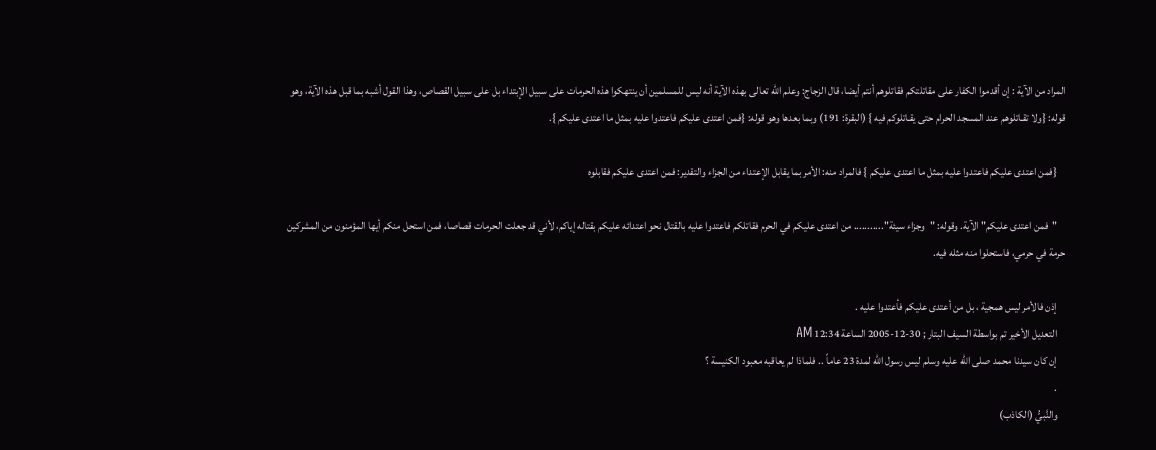المراد من الآية : إن أقدموا الكفار على مقاتلتكم فقاتلوهم أنتم أيضا، قال الزجاج: وعلم الله تعالى بهذه الآية أنه ليس للمسلمين أن ينتهكوا هذه الحرمات على سبيل الإبتداء بل على سبيل القصاص، وهذا القول أشبه بما قبل هذه الآية، وهو قوله: {ولا تقـاتلوهم عند المسجد الحرام حتى يقـاتلوكم فيه } (البقرة: 191) وبما بعدها وهو قوله: {فمن اعتدى عليكم فاعتدوا عليه بمثل ما اعتدى عليكم }.

    {فمن اعتدى عليكم فاعتدوا عليه بمثل ما اعتدى عليكم } فالمراد منه: الأمر بما يقابل الإعتداء من الجزاء والتقدير: فمن اعتدى عليكم فقابلوه

    "فمن اعتدى عليكم" الآية. وقوله: "وجزاء سيئة"........... من اعتدى عليكم في الحرم فقاتلكم فاعتدوا عليه بالقتال نحو اعتدائه عليكم بقتاله إياكم، لأني قد جعلت الحرمات قصاصا، فمن استحل منكم أيها المؤمنون من المشركين حرمة في حرمي، فاستحلوا منه مثله فيه.

    إذن فالأمر ليس همجية ، بل من أعتدى عليكم فأعتدوا عليه .
    التعديل الأخير تم بواسطة السيف البتار ; 30-12-2005 الساعة 12:34 AM
    إن كان سيدنا محمد صلى الله عليه وسلم ليس رسول الله لمدة 23 عاماً .. فلماذا لم يعاقبه معبود الكنيسة ؟
    .
    والنَّبيُّ (الكاذب)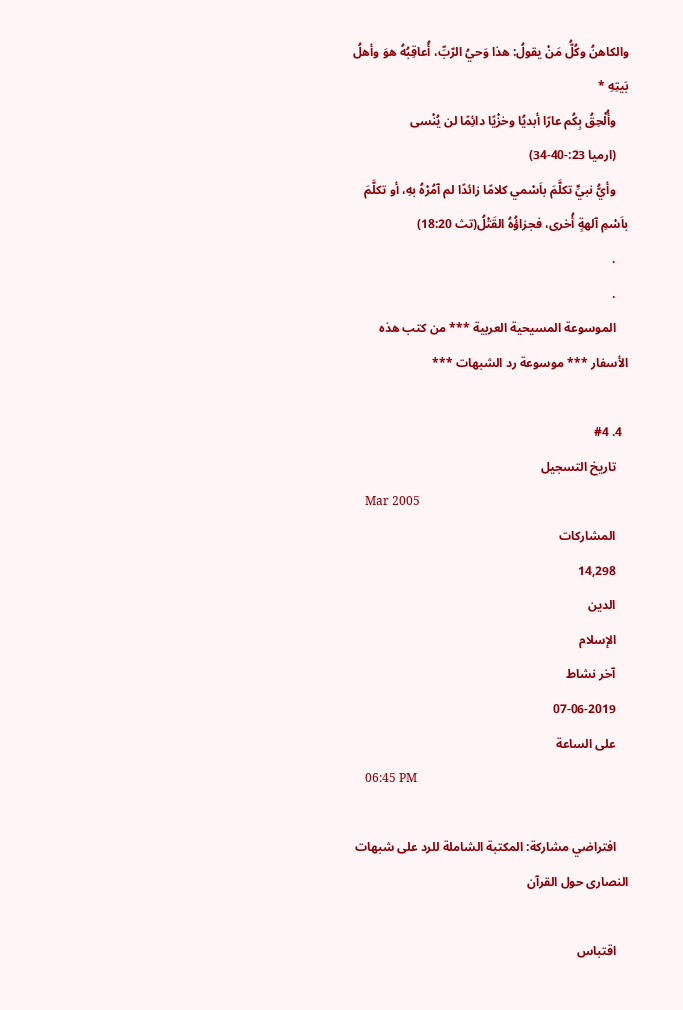والكاهنُ وكُلُّ مَنْ يقولُ: هذا وَحيُ الرّبِّ، أُعاقِبُهُ هوَ وأهلُ بَيتِهِ *
    وأُلْحِقُ بِكُم عارًا أبديُا وخزْيًا دائِمًا لن يُنْسى
    (ارميا 23:-40-34)
    وأيُّ نبيٍّ تكلَّمَ باَسْمي كلامًا زائدًا لم آمُرْهُ بهِ، أو تكلَّمَ باَسْمِ آلهةٍ أُخرى، فجزاؤُهُ القَتْلُ(تث 18:20)
    .
    .
    الموسوعة المسيحية العربية *** من كتب هذه الأسفار *** موسوعة رد الشبهات ***

  4. #4
    تاريخ التسجيل
    Mar 2005
    المشاركات
    14,298
    الدين
    الإسلام
    آخر نشاط
    07-06-2019
    على الساعة
    06:45 PM

    افتراضي مشاركة: المكتبة الشاملة للرد على شبهات النصارى حول القرآن

    اقتباس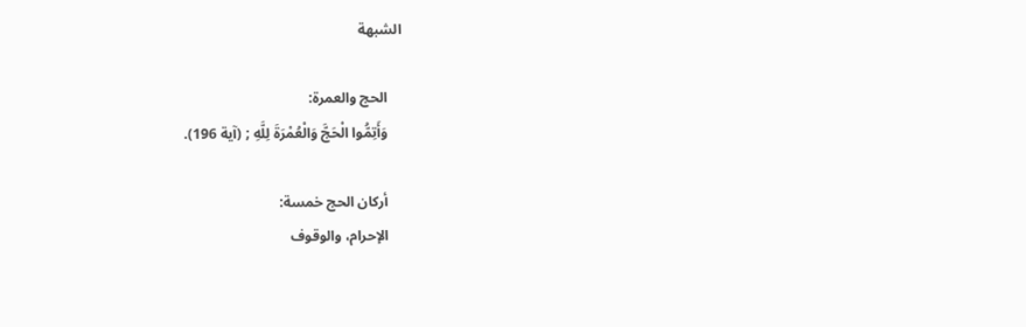الشبهة

    الحج والعمرة:
    وَأَتِمُّوا الْحَجَّ وَالْعُمْرَةَ لِلَّهِ ; (آية 196).

    أركان الحج خمسة:
    الإحرام، والوقوف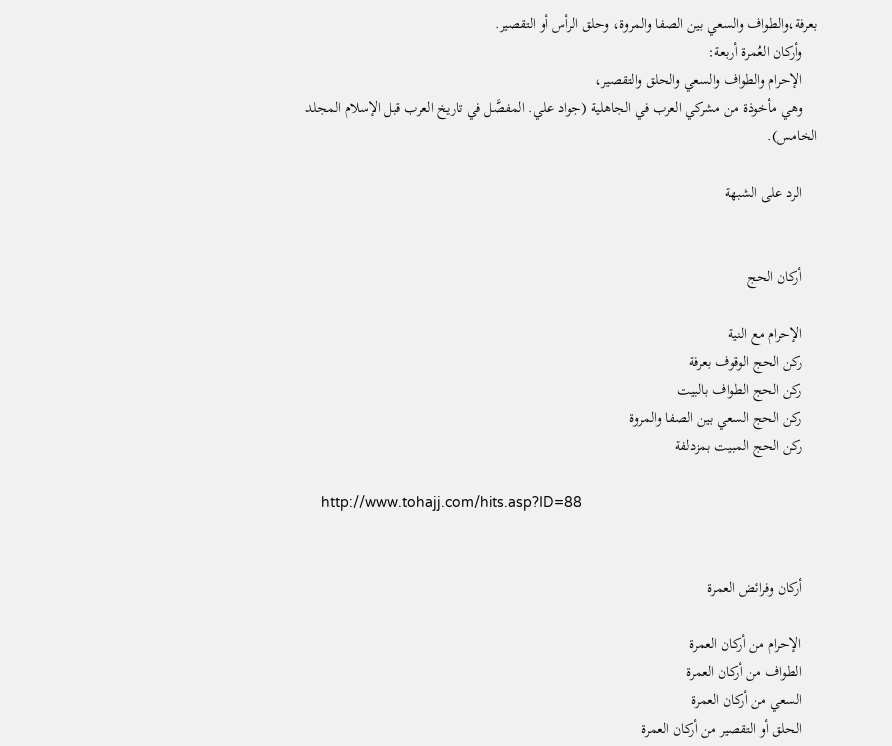بعرفة،والطواف والسعي بين الصفا والمروة، وحلق الرأس أو التقصير.
    وأركان العُمرة أربعة:
    الإحرام والطواف والسعي والحلق والتقصير،
    وهي مأخوذة من مشركي العرب في الجاهلية (جواد علي. المفصَّل في تاريخ العرب قبل الإسلام المجلد الخامس).

    الرد على الشبهة


    أركان الحج

    الإحرام مع النية
    ركن الحج الوقوف بعرفة
    ركن الحج الطواف بالبيت
    ركن الحج السعي بين الصفا والمروة
    ركن الحج المبيت بمزدلفة

    http://www.tohajj.com/hits.asp?ID=88


    أركان وفرائض العمرة

    الإحرام من أركان العمرة
    الطواف من أركان العمرة
    السعي من أركان العمرة
    الحلق أو التقصير من أركان العمرة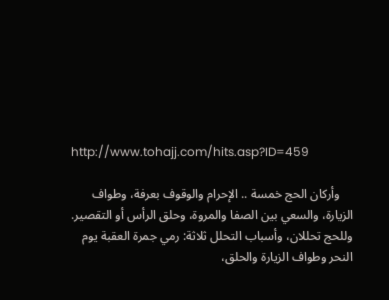http://www.tohajj.com/hits.asp?ID=459

    وأركان الحج خمسة .. الإحرام والوقوف بعرفة، وطواف الزيارة، والسعي بين الصفا والمروة، وحلق الرأس أو التقصير. وللحج تحللان، وأسباب التحلل ثلاثة: رمي جمرة العقبة يوم النحر وطواف الزيارة والحلق،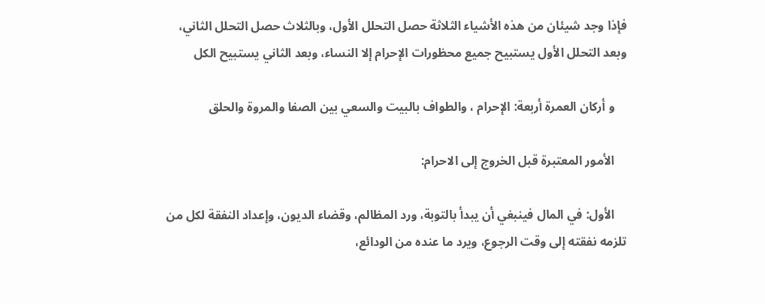فإذا وجد شيئان من هذه الأشياء الثلاثة حصل التحلل الأول، وبالثلاث حصل التحلل الثاني، وبعد التحلل الأول يستبيح جميع محظورات الإحرام إلا النساء، وبعد الثاني يستبيح الكل

    و أركان العمرة أربعة: الإحرام ، والطواف بالبيت والسعي بين الصفا والمروة والحلق

    الأمور المعتبرة قبل الخروج إلى الاحرام:

    الأول: في المال فينبغي أن يبدأ بالتوبة، ورد المظالم، وقضاء الديون، وإعداد النفقة لكل من تلزمه نفقته إلى وقت الرجوع، ويرد ما عنده من الودائع،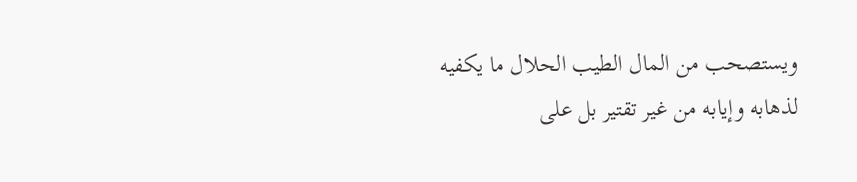ويستصحب من المال الطيب الحلال ما يكفيه لذهابه وإيابه من غير تقتير بل على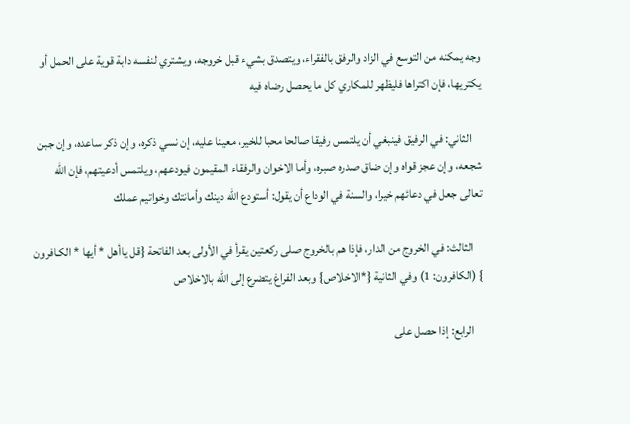وجه يمكنه من التوسع في الزاد والرفق بالفقراء، ويتصدق بشيء قبل خروجه، ويشتري لنفسه دابة قوية على الحمل أو يكتريها، فإن اكتراها فليظهر للمكاري كل ما يحصل رضاه فيه

    الثاني: في الرفيق فينبغي أن يلتمس رفيقا صالحا محبا للخير، معينا عليه، إن نسي ذكره، وإن ذكر ساعده، وإن جبن شجعه، وإن عجز قواه وإن ضاق صدره صبره، وأما الاخوان والرفقاء المقيمون فيودعهم، ويلتمس أدعيتهم، فإن الله تعالى جعل في دعائهم خيرا، والسنة في الوداع أن يقول: أستودع الله دينك وأمانتك وخواتيم عملك

    الثالث: في الخروج من الدار، فإذا هم بالخروج صلى ركعتين يقرأ في الأولى بعد الفاتحة {قل ياأهل * أيها * الكـافرون } (الكافرون: 1) وفي الثانية {*الاخلاص} وبعد الفراغ يتضرع إلى الله بالاخلاص

    الرابع: إذا حصل على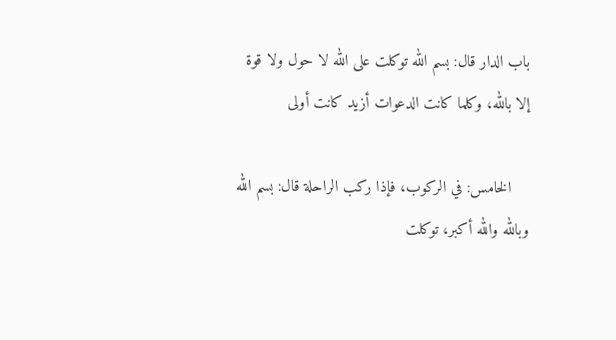باب الدار قال: بسم الله توكلت على الله لا حول ولا قوة إلا بالله، وكلما كانت الدعوات أزيد كانت أولى

    الخامس: في الركوب، فإذا ركب الراحلة قال: بسم الله وبالله والله أكبر، توكلت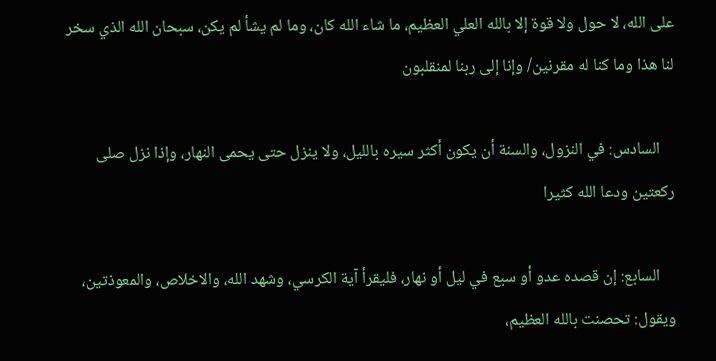على الله، لا حول ولا قوة إلا بالله العلي العظيم، ما شاء الله كان، وما لم يشأ لم يكن، سبحان الله الذي سخر لنا هذا وما كنا له مقرنين/ وإنا إلى ربنا لمنقلبون

    السادس: في النزول، والسنة أن يكون أكثر سيره بالليل، ولا ينزل حتى يحمى النهار، وإذا نزل صلى ركعتين ودعا الله كثيرا

    السابع: إن قصده عدو أو سبع في ليل أو نهار، فليقرأ آية الكرسي، وشهد الله، والاخلاص، والمعوذتين، ويقول: تحصنت بالله العظيم،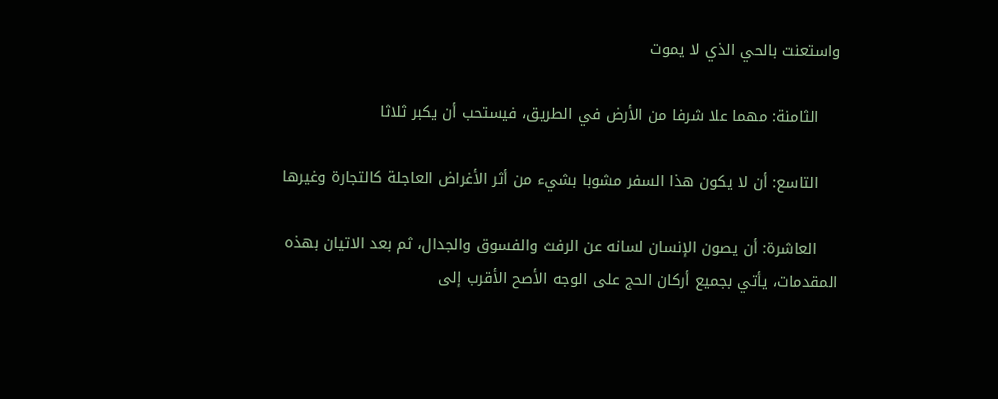واستعنت بالحي الذي لا يموت

    الثامنة: مهما علا شرفا من الأرض في الطريق، فيستحب أن يكبر ثلاثا

    التاسع: أن لا يكون هذا السفر مشوبا بشيء من أثر الأغراض العاجلة كالتجارة وغيرها

    العاشرة: أن يصون الإنسان لسانه عن الرفث والفسوق والجدال، ثم بعد الاتيان بهذه المقدمات، يأتي بجميع أركان الحج على الوجه الأصح الأقرب إلى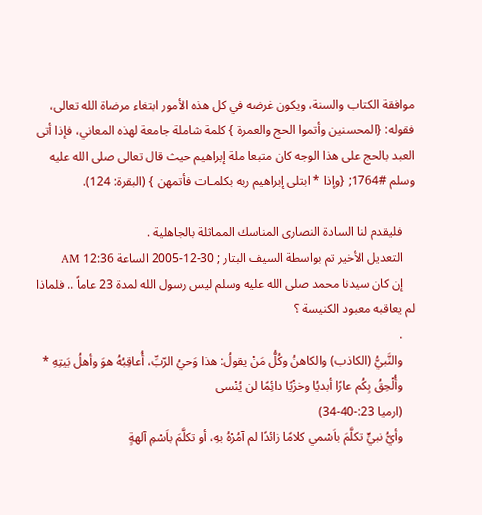موافقة الكتاب والسنة، ويكون غرضه في كل هذه الأمور ابتغاء مرضاة الله تعالى، فقوله: {المحسنين وأتموا الحج والعمرة } كلمة شاملة جامعة لهذه المعاني، فإذا أتى العبد بالحج على هذا الوجه كان متبعا ملة إبراهيم حيث قال تعالى صلى الله عليه وسلم #1764; {وإذا * ابتلى إبراهيم ربه بكلمـات فأتمهن } (البقرة: 124).

    فليقدم لنا السادة النصارى المناسك المماثلة بالجاهلية .
    التعديل الأخير تم بواسطة السيف البتار ; 30-12-2005 الساعة 12:36 AM
    إن كان سيدنا محمد صلى الله عليه وسلم ليس رسول الله لمدة 23 عاماً .. فلماذا لم يعاقبه معبود الكنيسة ؟
    .
    والنَّبيُّ (الكاذب) والكاهنُ وكُلُّ مَنْ يقولُ: هذا وَحيُ الرّبِّ، أُعاقِبُهُ هوَ وأهلُ بَيتِهِ *
    وأُلْحِقُ بِكُم عارًا أبديُا وخزْيًا دائِمًا لن يُنْسى
    (ارميا 23:-40-34)
    وأيُّ نبيٍّ تكلَّمَ باَسْمي كلامًا زائدًا لم آمُرْهُ بهِ، أو تكلَّمَ باَسْمِ آلهةٍ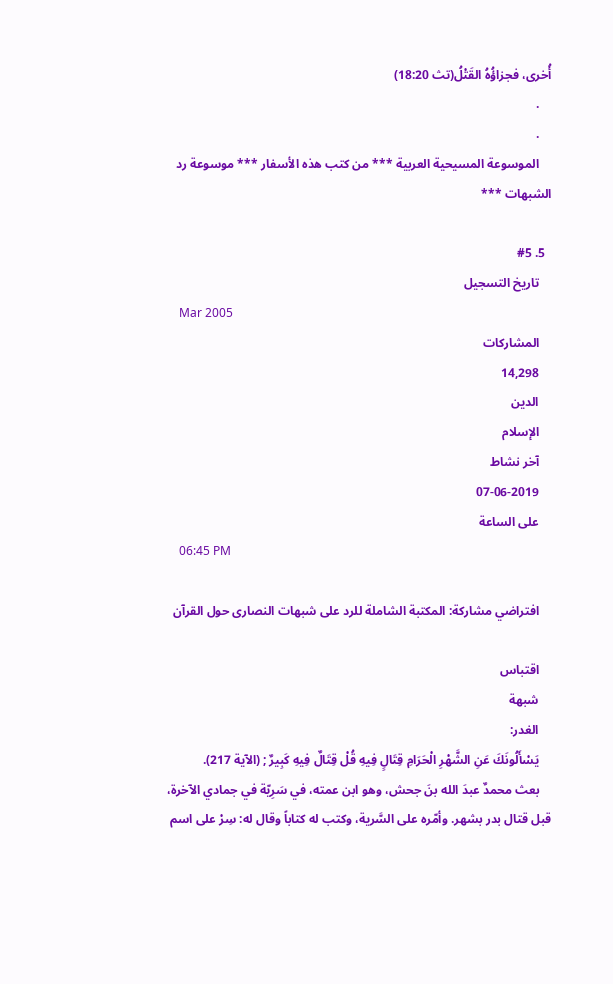أُخرى، فجزاؤُهُ القَتْلُ(تث 18:20)
    .
    .
    الموسوعة المسيحية العربية *** من كتب هذه الأسفار *** موسوعة رد الشبهات ***

  5. #5
    تاريخ التسجيل
    Mar 2005
    المشاركات
    14,298
    الدين
    الإسلام
    آخر نشاط
    07-06-2019
    على الساعة
    06:45 PM

    افتراضي مشاركة: المكتبة الشاملة للرد على شبهات النصارى حول القرآن

    اقتباس
    شبهة
    الغدر:
    يَسْأَلُونَكَ عَنِ الشَّهْرِ الْحَرَامِ قِتَالٍ فِيهِ قُلْ قِتَالٌ فِيهِ كَبِيرٌ ; (الآية 217).
    بعث محمدٌ عبدَ الله بنَ جحش، وهو ابن عمته، في سَرِيّة في جمادي الآخرة، قبل قتال بدر بشهر. وأمّره على السَّرية، وكتب له كتاباً وقال له: سِرْ على اسم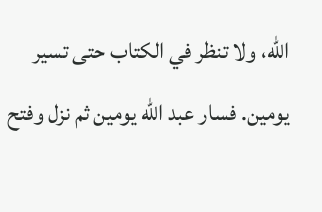الله، ولا تنظر في الكتاب حتى تسير يومين. فسار عبد الله يومين ثم نزل وفتح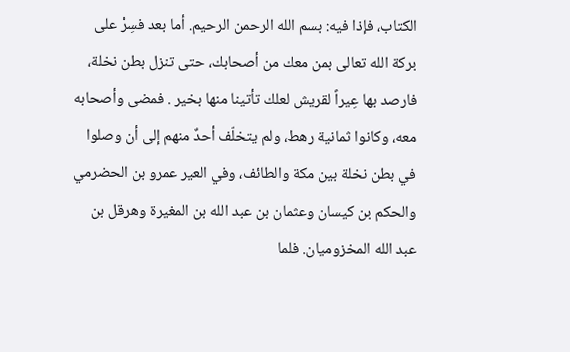الكتاب، فإذا فيه: بسم الله الرحمن الرحيم. أما بعد فسِرْ على بركة الله تعالى بمن معك من أصحابك، حتى تنزل بطن نخلة، فارصد بها عِيراً لقريش لعلك تأتينا منها بخير . فمضى وأصحابه معه، وكانوا ثمانية رهط، ولم يتخلّف أحدٌ منهم إلى أن وصلوا في بطن نخلة بين مكة والطائف، وفي العير عمرو بن الحضرمي والحكم بن كيسان وعثمان بن عبد الله بن المغيرة وهرقل بن عبد الله المخزوميان. فلما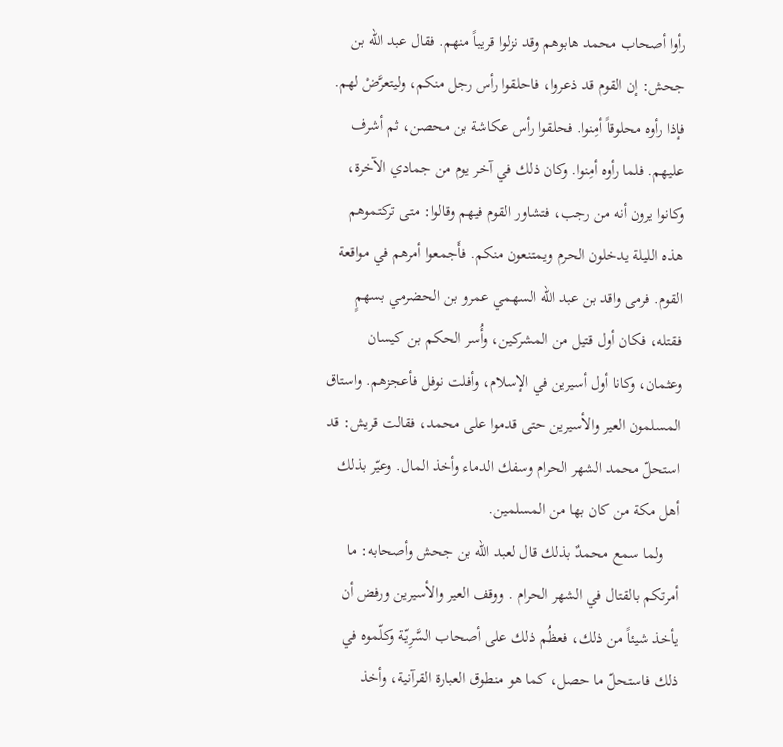رأوا أصحاب محمد هابوهم وقد نزلوا قريباً منهم. فقال عبد الله بن جحش: إن القوم قد ذعروا، فاحلقوا رأس رجل منكم، وليتعرَّضْ لهم. فإذا رأوه محلوقاً أمِنوا. فحلقوا رأس عكاشة بن محصن، ثم أشرف عليهم. فلما رأوه أمِنوا. وكان ذلك في آخر يوم من جمادي الآخرة، وكانوا يرون أنه من رجب، فتشاور القوم فيهم وقالوا: متى تركتموهم هذه الليلة يدخلون الحرم ويمتنعون منكم. فأَجمعوا أمرهم في مواقعة القوم. فرمى واقد بن عبد الله السهمي عمرو بن الحضرمي بسهمٍ فقتله، فكان أول قتيل من المشركين، وأُسر الحكم بن كيسان وعثمان، وكانا أول أسيرين في الإسلام، وأفلت نوفل فأعجزهم. واستاق المسلمون العير والأسيرين حتى قدموا على محمد، فقالت قريش: قد استحلّ محمد الشهر الحرام وسفك الدماء وأخذ المال. وعيّر بذلك أهل مكة من كان بها من المسلمين.
    ولما سمع محمدٌ بذلك قال لعبد الله بن جحش وأصحابه: ما أمرتكم بالقتال في الشهر الحرام . ووقف العير والأسيرين ورفض أن يأخذ شيئاً من ذلك، فعظُم ذلك على أصحاب السَّرِيّة وكلّموه في ذلك فاستحلّ ما حصل، كما هو منطوق العبارة القرآنية، وأخذ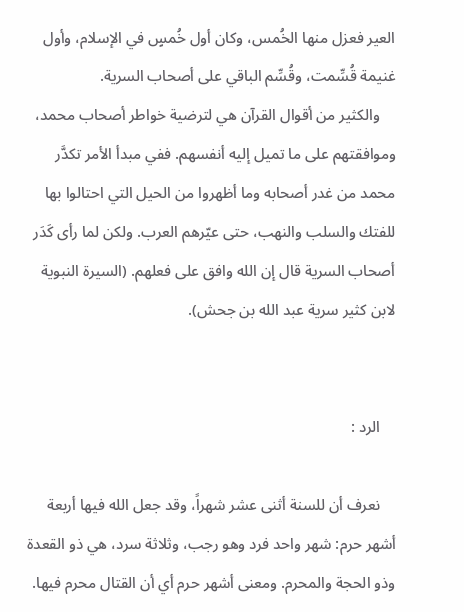العير فعزل منها الخُمس، وكان أول خُمسٍ في الإسلام، وأول غنيمة قُسِّمت، وقُسِّم الباقي على أصحاب السرية.
    والكثير من أقوال القرآن هي لترضية خواطر أصحاب محمد، وموافقتهم على ما تميل إليه أنفسهم. ففي مبدأ الأمر تكدَّر محمد من غدر أصحابه وما أظهروا من الحيل التي احتالوا بها للفتك والسلب والنهب، حتى عيّرهم العرب. ولكن لما رأى كَدَر أصحاب السرية قال إن الله وافق على فعلهم. (السيرة النبوية لابن كثير سرية عبد الله بن جحش).


    الرد :

    نعرف أن للسنة أثنى عشر شهراً، وقد جعل الله فيها أربعة أشهر حرم: شهر واحد فرد وهو رجب، وثلاثة سرد، هي ذو القعدة وذو الحجة والمحرم. ومعنى أشهر حرم أي أن القتال محرم فيها.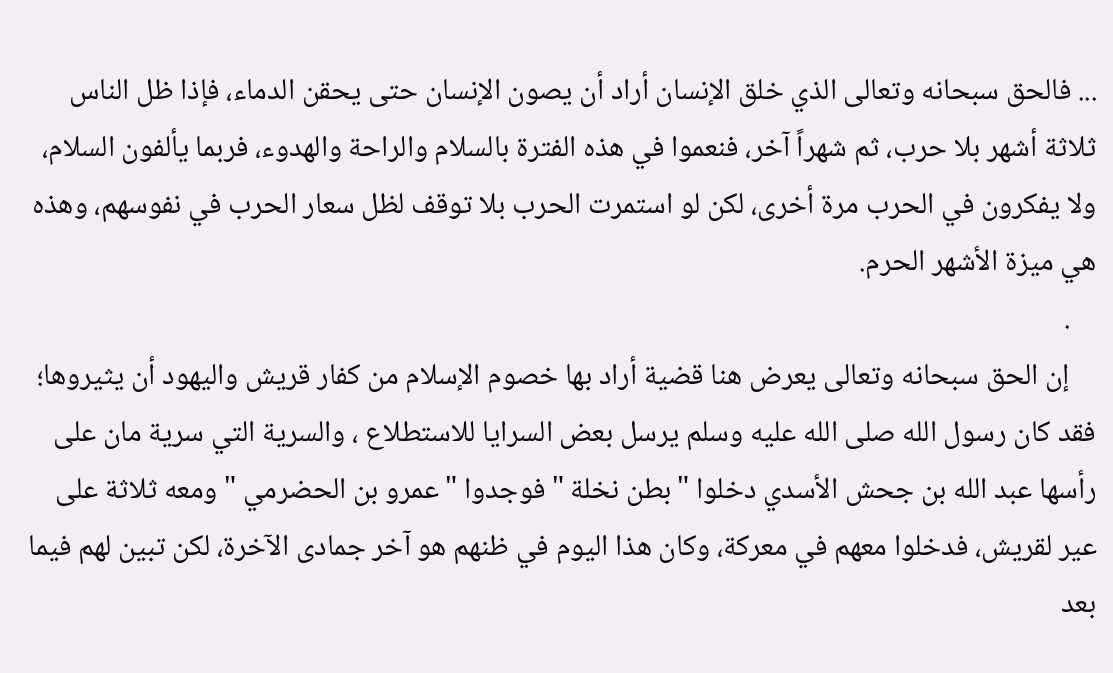... فالحق سبحانه وتعالى الذي خلق الإنسان أراد أن يصون الإنسان حتى يحقن الدماء، فإذا ظل الناس ثلاثة أشهر بلا حرب، ثم شهراً آخر، فنعموا في هذه الفترة بالسلام والراحة والهدوء، فربما يألفون السلام، ولا يفكرون في الحرب مرة أخرى، لكن لو استمرت الحرب بلا توقف لظل سعار الحرب في نفوسهم، وهذه هي ميزة الأشهر الحرم.
    .
    إن الحق سبحانه وتعالى يعرض هنا قضية أراد بها خصوم الإسلام من كفار قريش واليهود أن يثيروها؛ فقد كان رسول الله صلى الله عليه وسلم يرسل بعض السرايا للاستطلاع ، والسرية التي سرية مان على رأسها عبد الله بن جحش الأسدي دخلوا " بطن نخلة " فوجدوا " عمرو بن الحضرمي " ومعه ثلاثة على عير لقريش، فدخلوا معهم في معركة، وكان هذا اليوم في ظنهم هو آخر جمادى الآخرة، لكن تبين لهم فيما بعد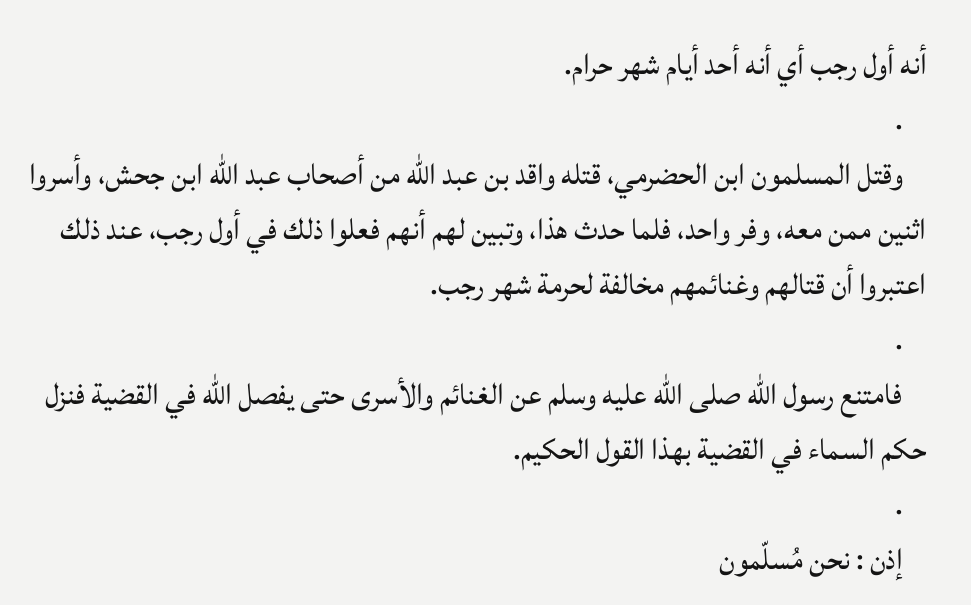أنه أول رجب أي أنه أحد أيام شهر حرام.
    .
    وقتل المسلمون ابن الحضرمي، قتله واقد بن عبد الله من أصحاب عبد الله ابن جحش، وأسروا اثنين ممن معه، وفر واحد، فلما حدث هذا، وتبين لهم أنهم فعلوا ذلك في أول رجب، عند ذلك اعتبروا أن قتالهم وغنائمهم مخالفة لحرمة شهر رجب.
    .
    فامتنع رسول الله صلى الله عليه وسلم عن الغنائم والأسرى حتى يفصل الله في القضية فنزل حكم السماء في القضية بهذا القول الحكيم.
    .
    إذن : نحن مُسلّمون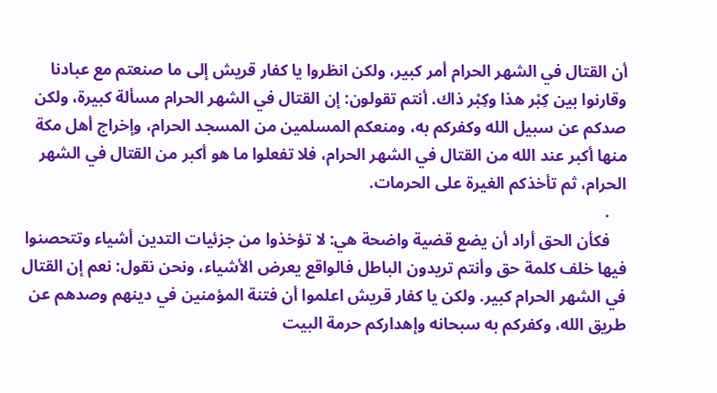أن القتال في الشهر الحرام أمر كبير، ولكن انظروا يا كفار قريش إلى ما صنعتم مع عبادنا وقارنوا بين كِبْر هذا وكِبْر ذاك. أنتم تقولون: إن القتال في الشهر الحرام مسألة كبيرة، ولكن صدكم عن سبيل الله وكفركم به، ومنعكم المسلمين من المسجد الحرام، وإخراج أهل مكة منها أكبر عند الله من القتال في الشهر الحرام، فلا تفعلوا ما هو أكبر من القتال في الشهر الحرام، ثم تأخذكم الغيرة على الحرمات.
    .
    فكأن الحق أراد أن يضع قضية واضحة هي: لا تؤخذوا من جزئيات التدين أشياء وتتحصنوا فيها خلف كلمة حق وأنتم تريدون الباطل فالواقع يعرض الأشياء، ونحن نقول: نعم إن القتال في الشهر الحرام كبير. ولكن يا كفار قريش اعلموا أن فتنة المؤمنين في دينهم وصدهم عن طريق الله، وكفركم به سبحانه وإهداركم حرمة البيت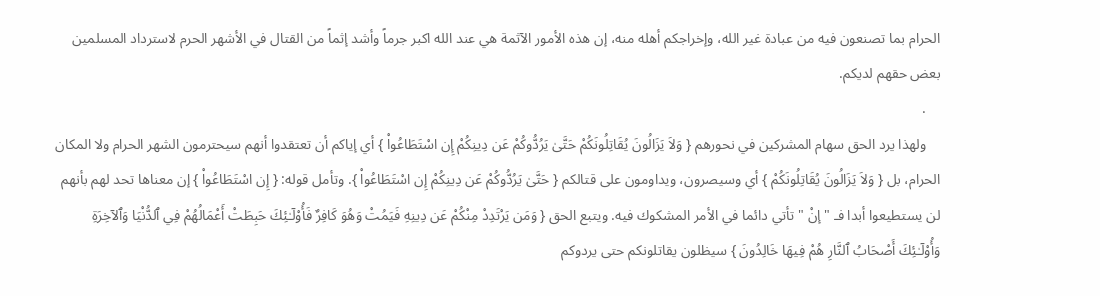الحرام بما تصنعون فيه من عبادة غير الله، وإخراجكم أهله منه، إن هذه الأمور الآثمة هي عند الله اكبر جرماً وأشد إثماً من القتال في الأشهر الحرم لاسترداد المسلمين بعض حقهم لديكم.
    .
    ولهذا يرد الحق سهام المشركين في نحورهم { وَلاَ يَزَالُونَ يُقَاتِلُونَكُمْ حَتَّىٰ يَرُدُّوكُمْ عَن دِينِكُمْ إِن اسْتَطَاعُواْ } أي إياكم أن تعتقدوا أنهم سيحترمون الشهر الحرام ولا المكان الحرام، بل { وَلاَ يَزَالُونَ يُقَاتِلُونَكُمْ } أي وسيصرون، ويداومون على قتالكم { حَتَّىٰ يَرُدُّوكُمْ عَن دِينِكُمْ إِن اسْتَطَاعُواْ }. وتأمل قوله: { إِن اسْتَطَاعُواْ } إن معناها تحد لهم بأنهم لن يستطيعوا أبدا فـ " إنْ " تأتي دائما في الأمر المشكوك فيه. ويتبع الحق { وَمَن يَرْتَدِدْ مِنْكُمْ عَن دِينِهِ فَيَمُتْ وَهُوَ كَافِرٌ فَأُوْلۤـٰئِكَ حَبِطَتْ أَعْمَالُهُمْ فِي ٱلدُّنْيَا وَٱلآخِرَةِ وَأُوْلۤـٰئِكَ أَصْحَابُ ٱلنَّارِ هُمْ فِيهَا خَالِدُونَ } سيظلون يقاتلونكم حتى يردوكم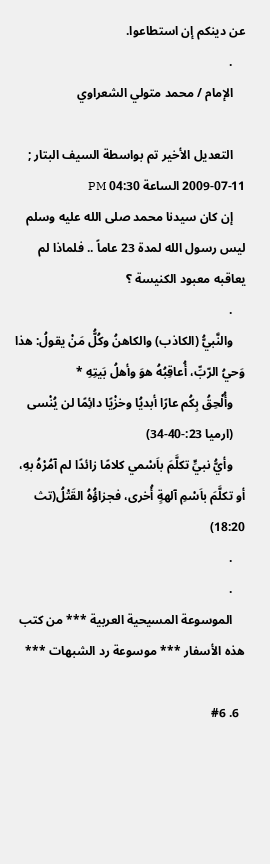عن دينكم إن استطاعوا.
    .
    الإمام / محمد متولي الشعراوي

    التعديل الأخير تم بواسطة السيف البتار ; 11-07-2009 الساعة 04:30 PM
    إن كان سيدنا محمد صلى الله عليه وسلم ليس رسول الله لمدة 23 عاماً .. فلماذا لم يعاقبه معبود الكنيسة ؟
    .
    والنَّبيُّ (الكاذب) والكاهنُ وكُلُّ مَنْ يقولُ: هذا وَحيُ الرّبِّ، أُعاقِبُهُ هوَ وأهلُ بَيتِهِ *
    وأُلْحِقُ بِكُم عارًا أبديُا وخزْيًا دائِمًا لن يُنْسى
    (ارميا 23:-40-34)
    وأيُّ نبيٍّ تكلَّمَ باَسْمي كلامًا زائدًا لم آمُرْهُ بهِ، أو تكلَّمَ باَسْمِ آلهةٍ أُخرى، فجزاؤُهُ القَتْلُ(تث 18:20)
    .
    .
    الموسوعة المسيحية العربية *** من كتب هذه الأسفار *** موسوعة رد الشبهات ***

  6. #6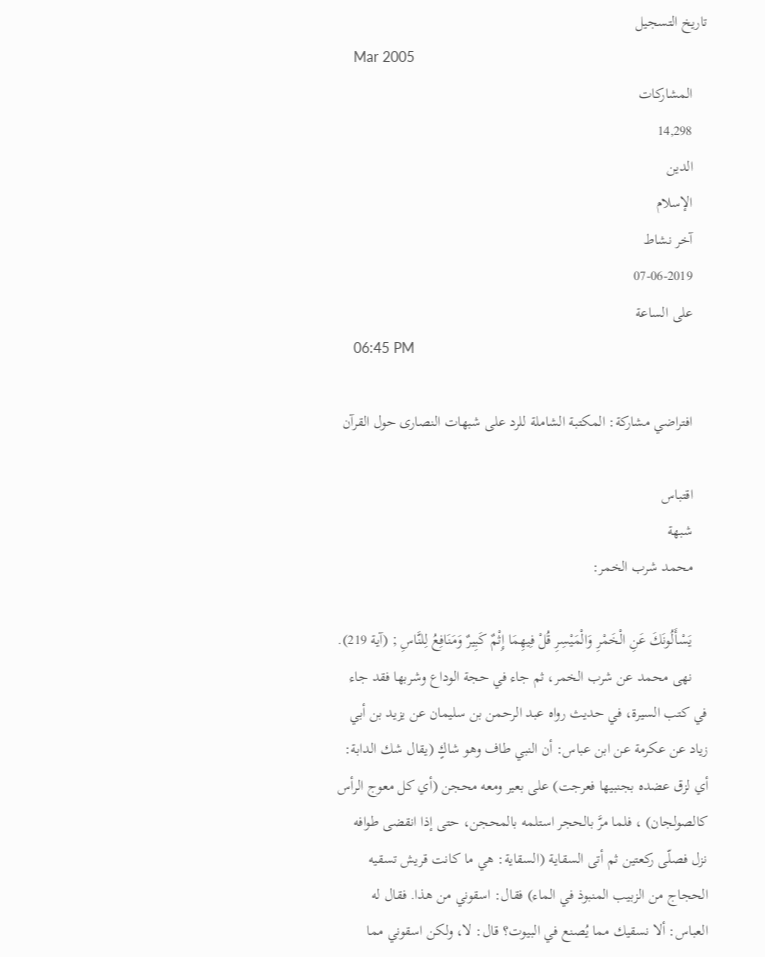تاريخ التسجيل
    Mar 2005
    المشاركات
    14,298
    الدين
    الإسلام
    آخر نشاط
    07-06-2019
    على الساعة
    06:45 PM

    افتراضي مشاركة: المكتبة الشاملة للرد على شبهات النصارى حول القرآن

    اقتباس
    شبهة
    محمد شرب الخمر:

    يَسْأَلُونَكَ عَنِ الْخَمْرِ وَالْمَيْسِرِ قُلْ فِيهِمَا إِثْمٌ كَبِيرٌ وَمَنَافِعُ لِلنَّاسِ ; (آية 219).
    نهى محمد عن شرب الخمر، ثم جاء في حجة الوداع وشربها فقد جاء في كتب السيرة، في حديث رواه عبد الرحمن بن سليمان عن يزيد بن أبي زياد عن عكرمة عن ابن عباس: أن النبي طاف وهو شاكٍ (يقال شك الدابة: أي لزق عضده بجنبيها فعرجت) على بعير ومعه محجن (أي كل معوج الرأس كالصولجان) ، فلما مرَّ بالحجر استلمه بالمحجن، حتى إذا انقضى طوافه نزل فصلّى ركعتين ثم أتى السقاية (السقاية: هي ما كانت قريش تسقيه الحجاج من الزبيب المنبوذ في الماء) فقال: اسقوني من هذا. فقال له العباس: ألا نسقيك مما يُصنع في البيوت؟ قال: لا، ولكن اسقوني مما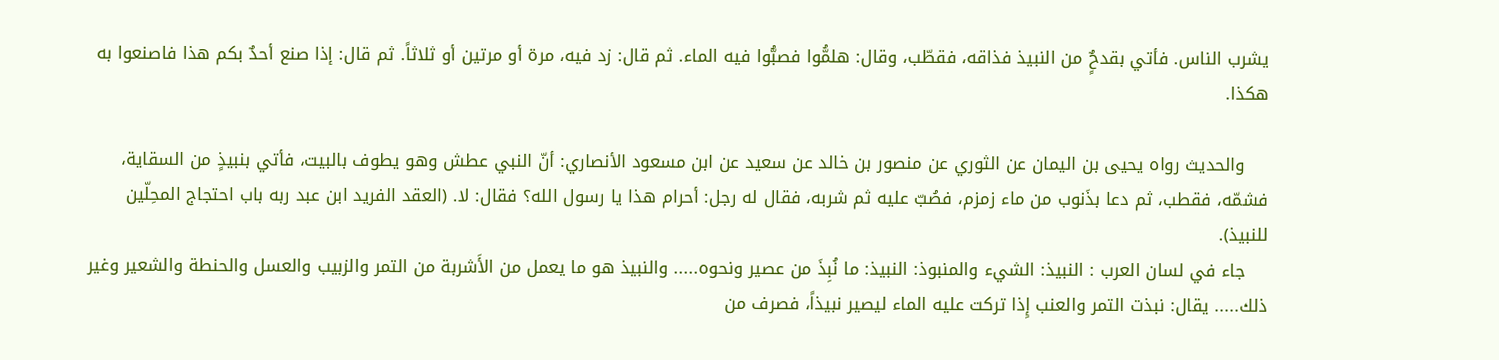يشرب الناس. فأتي بقدحٌٍ من النبيذ فذاقه، فقطّب، وقال: هلمُّوا فصبُّوا فيه الماء. ثم قال: زد فيه، مرة أو مرتين أو ثلاثاً. ثم قال: إذا صنع أحدٌ بكم هذا فاصنعوا به هكذا.

    والحديث رواه يحيى بن اليمان عن الثوري عن منصور بن خالد عن سعيد عن ابن مسعود الأنصاري: أنّ النبي عطش وهو يطوف بالبيت، فأتي بنبيذٍ من السقاية، فشمّه، فقطب، ثم دعا بذَنوب من ماء زمزم، فصُبّ عليه ثم شربه، فقال له رجل: أحرام هذا يا رسول الله؟ فقال: لا. (العقد الفريد ابن عبد ربه باب احتجاج المحِلّين للنبيذ).
    جاء في لسان العرب : النبيذ: الشيء والمنبوذ: النبيذ: ما نُبِذَ من عصير ونحوه..... والنبيذ هو ما يعمل من الأَشربة من التمر والزبيب والعسل والحنطة والشعير وغير ذلك..... يقال: نبذت التمر والعنب إِذا تركت عليه الماء ليصير نبيذاً، فصرف من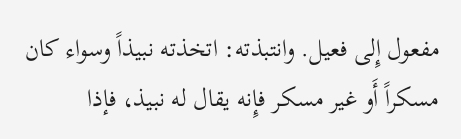مفعول إِلى فعيل. وانتبذته: اتخذته نبيذاً وسواء كان مسكراً أَو غير مسكر فإِنه يقال له نبيذ، فإذا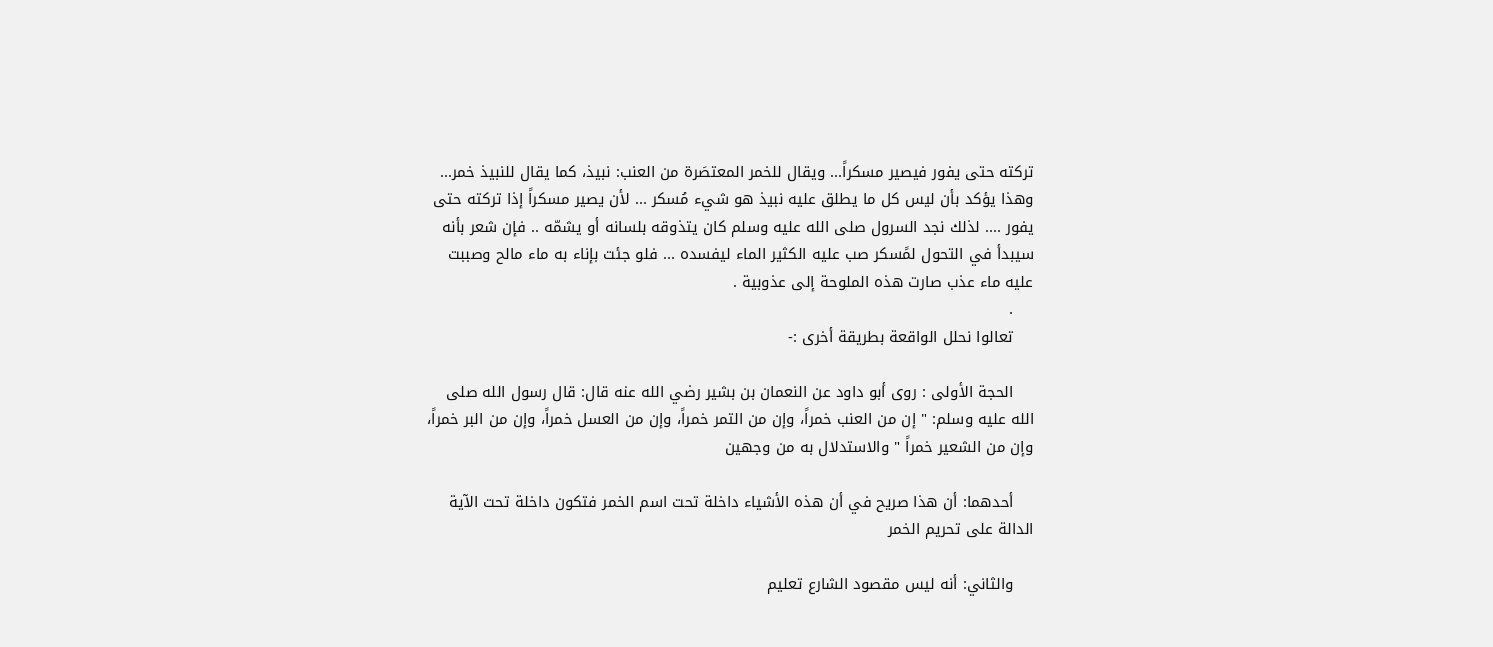تركته حتى يفور فيصير مسكراً... ويقال للخمر المعتصَرة من العنب: نبيذ، كما يقال للنبيذ خمر... وهذا يؤكد بأن ليس كل ما يطلق عليه نبيذ هو شيء مُسكر ... لأن يصير مسكراً إذا تركته حتى يفور .... لذلك نجد السرول صلى الله عليه وسلم كان يتذوقه بلسانه أو يشمّه .. فإن شعر بأنه سيبدأ في التحول لمًسكر صب عليه الكثير الماء ليفسده ... فلو جئت بإناء به ماء مالح وصببت عليه ماء عذب صارت هذه الملوحة إلى عذوبية .
    .
    تعالوا نحلل الواقعة بطريقة أخرى :-

    الحجة الأولى : روى أبو داود عن النعمان بن بشير رضي الله عنه قال: قال رسول الله صلى الله عليه وسلم: " إن من العنب خمراً، وإن من التمر خمراً، وإن من العسل خمراً، وإن من البر خمراً، وإن من الشعير خمراً " والاستدلال به من وجهين

    أحدهما: أن هذا صريح في أن هذه الأشياء داخلة تحت اسم الخمر فتكون داخلة تحت الآية الدالة على تحريم الخمر

    والثاني: أنه ليس مقصود الشارع تعليم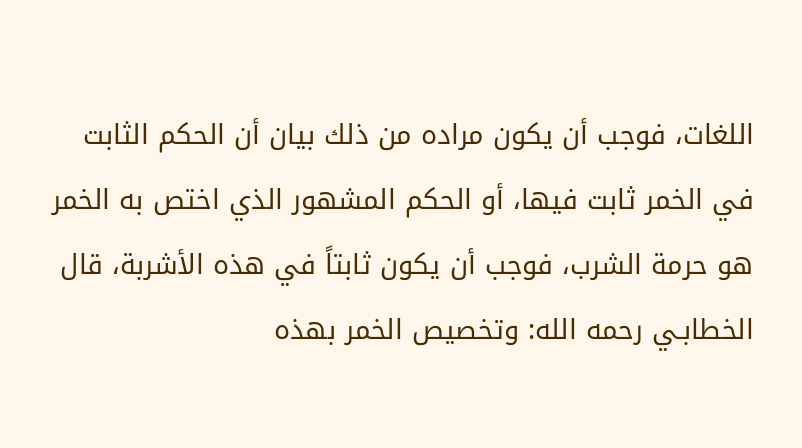اللغات، فوجب أن يكون مراده من ذلك بيان أن الحكم الثابت في الخمر ثابت فيها، أو الحكم المشهور الذي اختص به الخمر هو حرمة الشرب، فوجب أن يكون ثابتاً في هذه الأشربة، قال الخطابـي رحمه الله: وتخصيص الخمر بهذه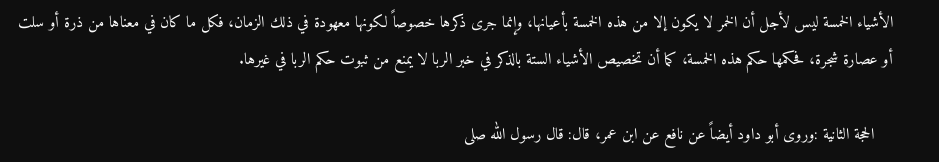الأشياء الخمسة ليس لأجل أن الخمر لا يكون إلا من هذه الخمسة بأعيانها، وإنما جرى ذكرها خصوصاً لكونها معهودة في ذلك الزمان، فكل ما كان في معناها من ذرة أو سلت أو عصارة شجرة، فحكمها حكم هذه الخمسة، كما أن تخصيص الأشياء الستة بالذكر في خبر الربا لا يمنع من ثبوت حكم الربا في غيرها.

    الحجة الثانية :وروى أبو داود أيضاً عن نافع عن ابن عمر، قال: قال رسول الله صلى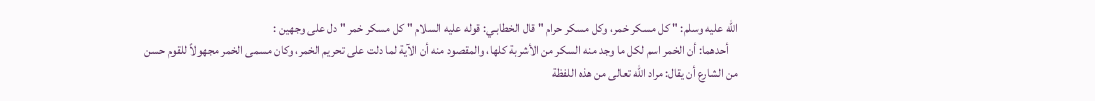الله عليه وسلم: " كل مسكر خمر، وكل مسكر حرام " قال الخطابـي: قوله عليه السلام " كل مسكر خمر " دل على وجهين :
    أحدهما: أن الخمر اسم لكل ما وجد منه السكر من الأشربة كلها، والمقصود منه أن الآية لما دلت على تحريم الخمر، وكان مسمى الخمر مجهولاً للقوم حسن من الشارع أن يقال: مراد الله تعالى من هذه اللفظة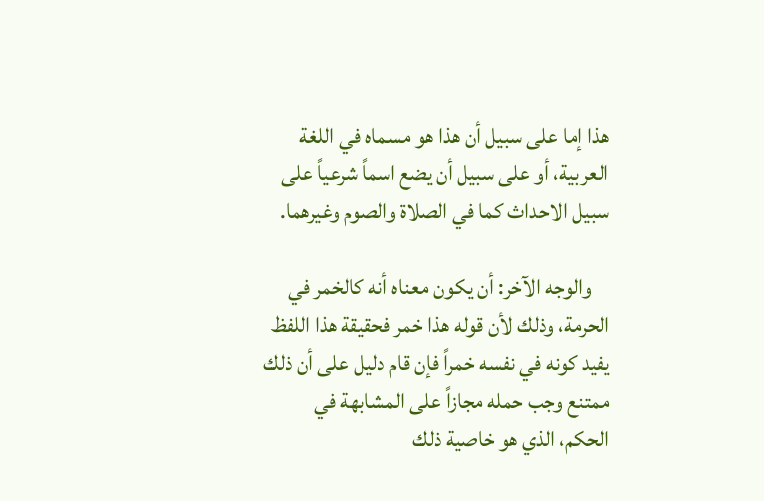هذا إما على سبيل أن هذا هو مسماه في اللغة العربية، أو على سبيل أن يضع اسماً شرعياً على سبيل الاحداث كما في الصلاة والصوم وغيرهما.

    والوجه الآخر: أن يكون معناه أنه كالخمر في الحرمة، وذلك لأن قوله هذا خمر فحقيقة هذا اللفظ يفيد كونه في نفسه خمراً فإن قام دليل على أن ذلك ممتنع وجب حمله مجازاً على المشابهة في الحكم، الذي هو خاصية ذلك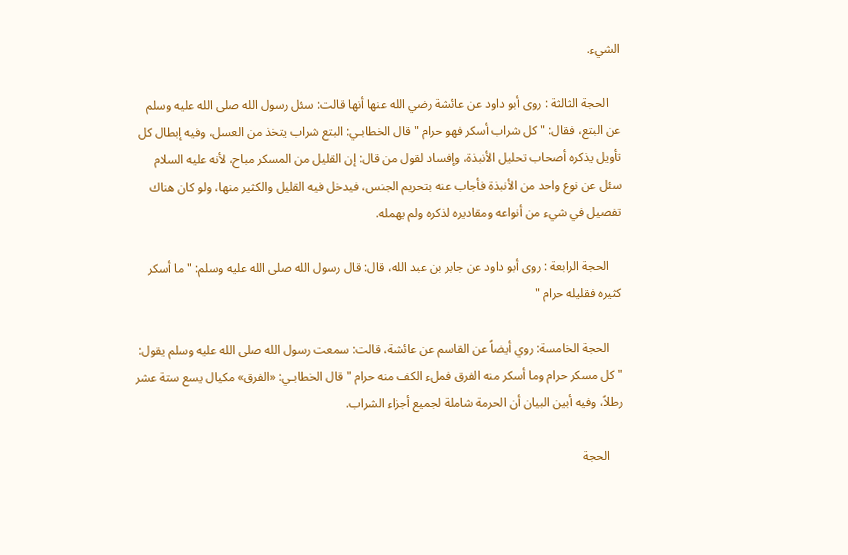الشيء.

    الحجة الثالثة : روى أبو داود عن عائشة رضي الله عنها أنها قالت: سئل رسول الله صلى الله عليه وسلم عن البتع، فقال: " كل شراب أسكر فهو حرام " قال الخطابـي: البتع شراب يتخذ من العسل، وفيه إبطال كل تأويل يذكره أصحاب تحليل الأنبذة، وإفساد لقول من قال: إن القليل من المسكر مباح، لأنه عليه السلام سئل عن نوع واحد من الأنبذة فأجاب عنه بتحريم الجنس، فيدخل فيه القليل والكثير منها، ولو كان هناك تفصيل في شيء من أنواعه ومقاديره لذكره ولم يهمله.

    الحجة الرابعة : روى أبو داود عن جابر بن عبد الله، قال: قال رسول الله صلى الله عليه وسلم: " ما أسكر كثيره فقليله حرام "

    الحجة الخامسة: روي أيضاً عن القاسم عن عائشة، قالت: سمعت رسول الله صلى الله عليه وسلم يقول: " كل مسكر حرام وما أسكر منه الفرق فملء الكف منه حرام " قال الخطابـي: «الفرق» مكيال يسع ستة عشر رطلاً، وفيه أبين البيان أن الحرمة شاملة لجميع أجزاء الشراب.

    الحجة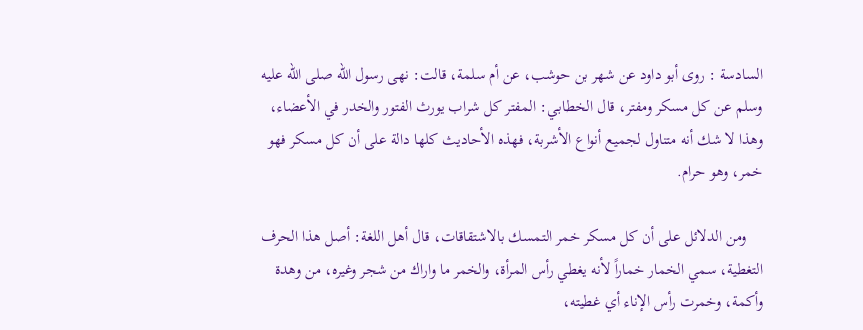السادسة : روى أبو داود عن شهر بن حوشب، عن أم سلمة، قالت: نهى رسول الله صلى الله عليه وسلم عن كل مسكر ومفتر، قال الخطابـي: المفتر كل شراب يورث الفتور والخدر في الأعضاء، وهذا لا شك أنه متناول لجميع أنواع الأشربة، فهذه الأحاديث كلها دالة على أن كل مسكر فهو خمر، وهو حرام.

    ومن الدلائل على أن كل مسكر خمر التمسك بالاشتقاقات، قال أهل اللغة: أصل هذا الحرف التغطية، سمي الخمار خماراً لأنه يغطي رأس المرأة، والخمر ما واراك من شجر وغيره، من وهدة وأكمة، وخمرت رأس الإناء أي غطيته،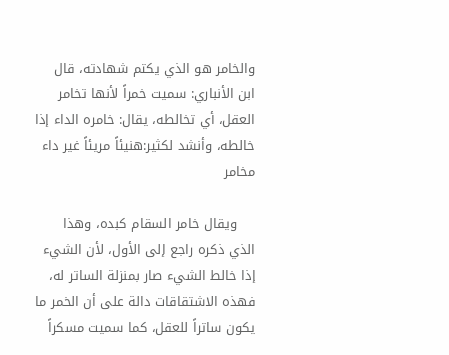والخامر هو الذي يكتم شهادته، قال ابن الأنباري: سميت خمراً لأنها تخامر العقل، أي تخالطه، يقال: خامره الداء إذا خالطه، وأنشد لكثير:هنيئاً مريئاً غير داء مخامر

    ويقال خامر السقام كبده، وهذا الذي ذكره راجع إلى الأول، لأن الشيء إذا خالط الشيء صار بمنزلة الساتر له، فهذه الاشتقاقات دالة على أن الخمر ما يكون ساتراً للعقل، كما سميت مسكراً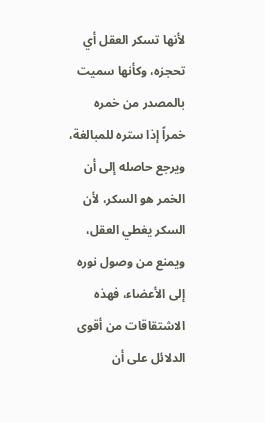لأنها تسكر العقل أي تحجزه، وكأنها سميت بالمصدر من خمره خمراً إذا ستره للمبالغة، ويرجع حاصله إلى أن الخمر هو السكر، لأن السكر يغطي العقل، ويمنع من وصول نوره إلى الأعضاء، فهذه الاشتقاقات من أقوى الدلائل على أن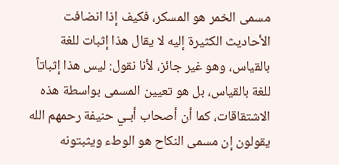مسمى الخمر هو المسكر، فكيف إذا انضافت الأحاديث الكثيرة إليه لا يقال هذا إثبات للغة بالقياس، وهو غير جائز، لأنا نقول: ليس هذا إثباتاً للغة بالقياس، بل هو تعيين المسمى بواسطة هذه الاشتقاقات، كما أن أصحاب أبـي حنيفة رحمهم الله يقولون إن مسمى النكاح هو الوطء ويثبتونه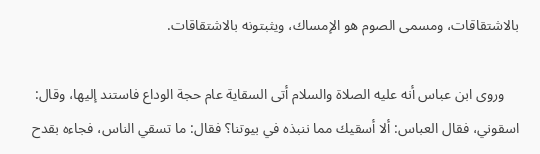بالاشتقاقات، ومسمى الصوم هو الإمساك، ويثبتونه بالاشتقاقات.

    وروى ابن عباس أنه عليه الصلاة والسلام أتى السقاية عام حجة الوداع فاستند إليها، وقال: اسقوني، فقال العباس: ألا أسقيك مما ننبذه في بيوتنا؟ فقال: ما تسقي الناس، فجاءه بقدح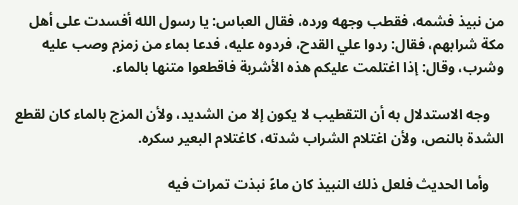من نبيذ فشمه، فقطب وجهه ورده، فقال العباس: يا رسول الله أفسدت على أهل مكة شرابهم، فقال: ردوا علي القدح، فردوه عليه، فدعا بماء من زمزم وصب عليه وشرب، وقال: إذا اغتلمت عليكم هذه الأشربة فاقطعوا متنها بالماء.

    وجه الاستدلال به أن التقطيب لا يكون إلا من الشديد، ولأن المزج بالماء كان لقطع الشدة بالنص، ولأن اغتلام الشراب شدته، كاغتلام البعير سكره.

    وأما الحديث فلعل ذلك النبيذ كان ماءً نبذت تمرات فيه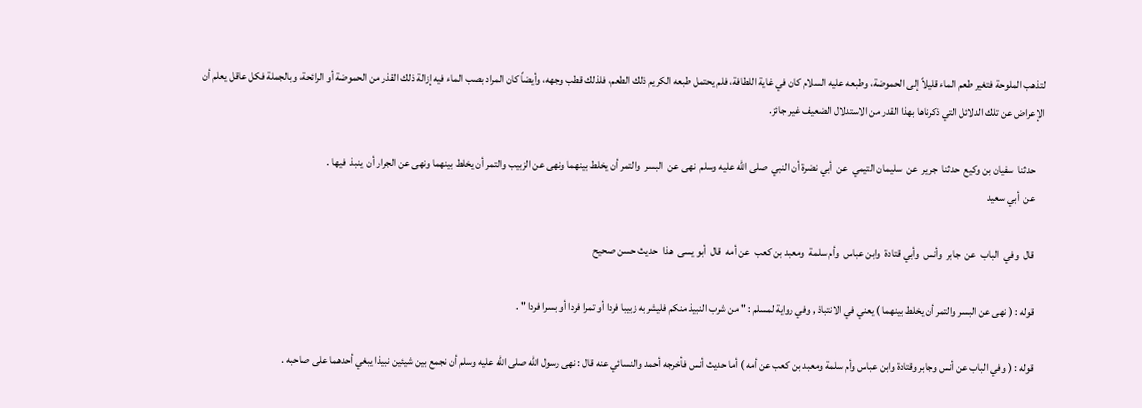لتذهب الملوحة فتغير طعم الماء قليلاً إلى الحموضة، وطبعه عليه السلام كان في غاية اللطافة، فلم يحتمل طبعه الكريم ذلك الطعم، فلذلك قطب وجهه، وأيضاً كان المراد بصب الماء فيه إزالة ذلك القذر من الحموضة أو الرائحة، وبالجملة فكل عاقل يعلم أن الإعراض عن تلك الدلائل التي ذكرناها بهذا القدر من الاستدلال الضعيف غير جائز.

    حدثنا  سفيان بن وكيع  حدثنا  جرير  عن  سليمان التيمي  عن  أبي نضرة أن النبي  صلى الله عليه وسلم  نهى عن  البسر  والتمر أن يخلط بينهما ونهى عن الزبيب والتمر أن يخلط بينهما ونهى عن الجرار أن  ينبذ  فيها .
    عن  أبي سعيد

    قال  وفي  الباب  عن  جابر  وأنس  وأبي قتادة  وابن عباس  وأم سلمة  ومعبد بن كعب  عن أمه  قال  أبو يسى  هذا  حديث حسن صحيح

    قوله : ( نهى عن البسر والتمر أن يخلط بينهما ) يعني في الانتباذ , وفي رواية لمسلم : " من شرب النبيذ منكم فليشربه زبيبا فردا أو تمرا فردا أو بسرا فردا " .

    قوله : ( وفي الباب عن أنس وجابر وقتادة وابن عباس وأم سلمة ومعبد بن كعب عن أمه ) أما حديث أنس فأخرجه أحمد والنسائي عنه قال : نهى رسول الله صلى الله عليه وسلم أن نجمع بين شيئين نبيذا يبغي أحدهما على صاحبه .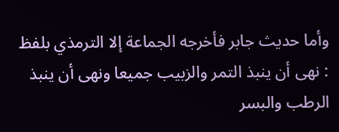وأما حديث جابر فأخرجه الجماعة إلا الترمذي بلفظ : نهى أن ينبذ التمر والزبيب جميعا ونهى أن ينبذ الرطب والبسر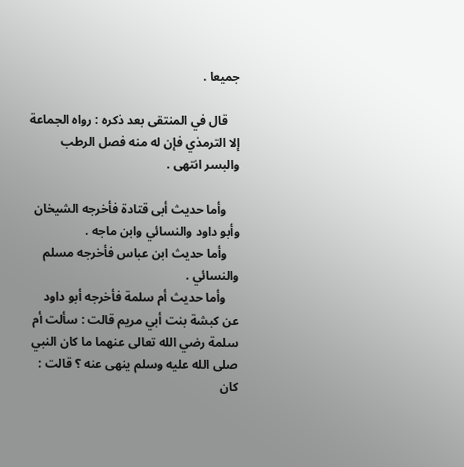جميعا .

    قال في المنتقى بعد ذكره : رواه الجماعة إلا الترمذي فإن له منه فصل الرطب والبسر انتهى .

    وأما حديث أبى قتادة فأخرجه الشيخان وأبو داود والنسائي وابن ماجه .
    وأما حديث ابن عباس فأخرجه مسلم والنسائي .
    وأما حديث أم سلمة فأخرجه أبو داود عن كبشة بنت أبي مريم قالت : سألت أم سلمة رضي الله تعالى عنهما ما كان النبي صلى الله عليه وسلم ينهى عنه ؟ قالت : كان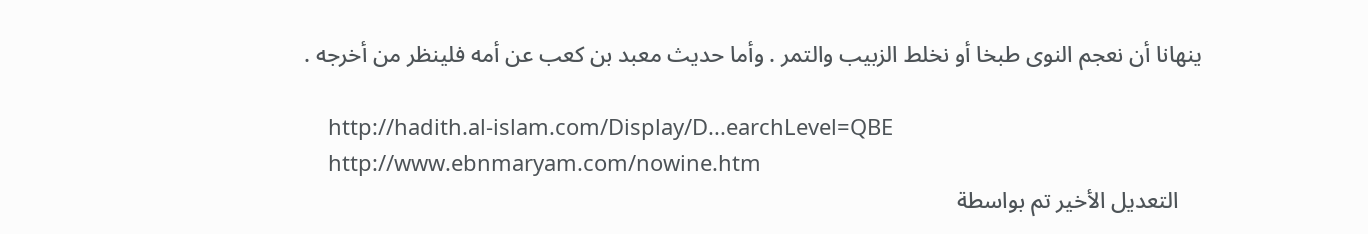ينهانا أن نعجم النوى طبخا أو نخلط الزبيب والتمر . وأما حديث معبد بن كعب عن أمه فلينظر من أخرجه .

    http://hadith.al-islam.com/Display/D...earchLevel=QBE
    http://www.ebnmaryam.com/nowine.htm
    التعديل الأخير تم بواسطة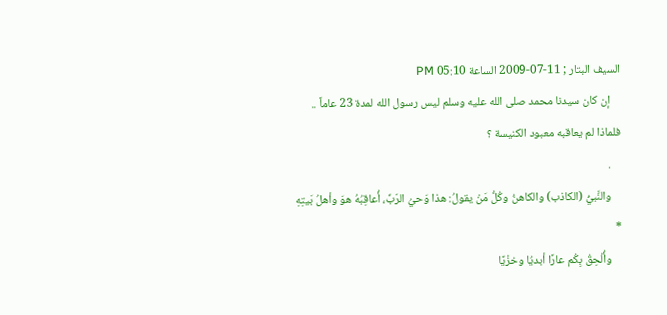السيف البتار ; 11-07-2009 الساعة 05:10 PM
    إن كان سيدنا محمد صلى الله عليه وسلم ليس رسول الله لمدة 23 عاماً .. فلماذا لم يعاقبه معبود الكنيسة ؟
    .
    والنَّبيُّ (الكاذب) والكاهنُ وكُلُّ مَنْ يقولُ: هذا وَحيُ الرّبِّ، أُعاقِبُهُ هوَ وأهلُ بَيتِهِ *
    وأُلْحِقُ بِكُم عارًا أبديُا وخزْيًا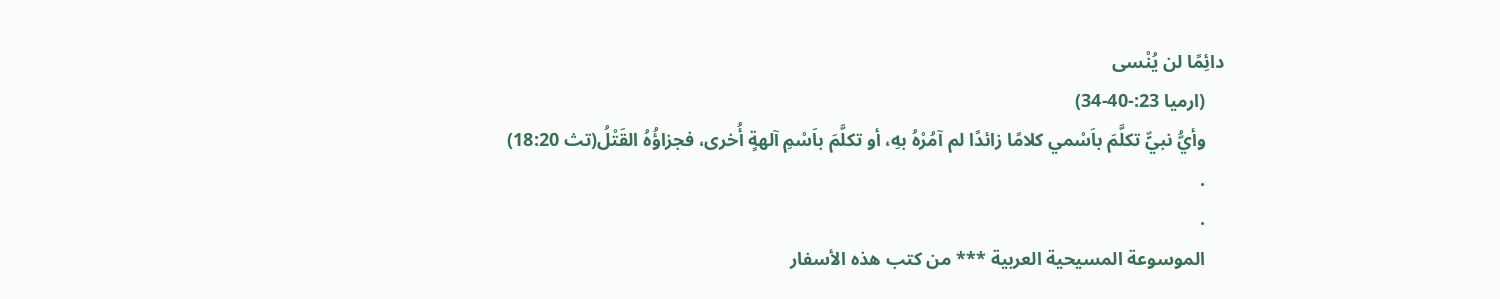دائِمًا لن يُنْسى
    (ارميا 23:-40-34)
    وأيُّ نبيٍّ تكلَّمَ باَسْمي كلامًا زائدًا لم آمُرْهُ بهِ، أو تكلَّمَ باَسْمِ آلهةٍ أُخرى، فجزاؤُهُ القَتْلُ(تث 18:20)
    .
    .
    الموسوعة المسيحية العربية *** من كتب هذه الأسفار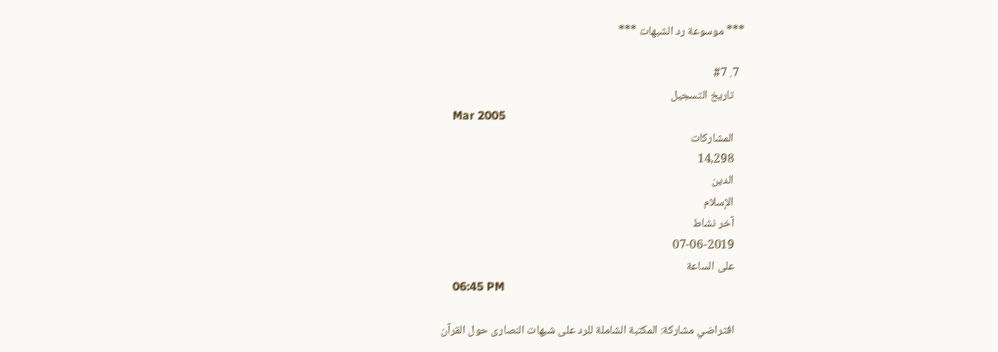*** موسوعة رد الشبهات ***

  7. #7
    تاريخ التسجيل
    Mar 2005
    المشاركات
    14,298
    الدين
    الإسلام
    آخر نشاط
    07-06-2019
    على الساعة
    06:45 PM

    افتراضي مشاركة: المكتبة الشاملة للرد على شبهات النصارى حول القرآن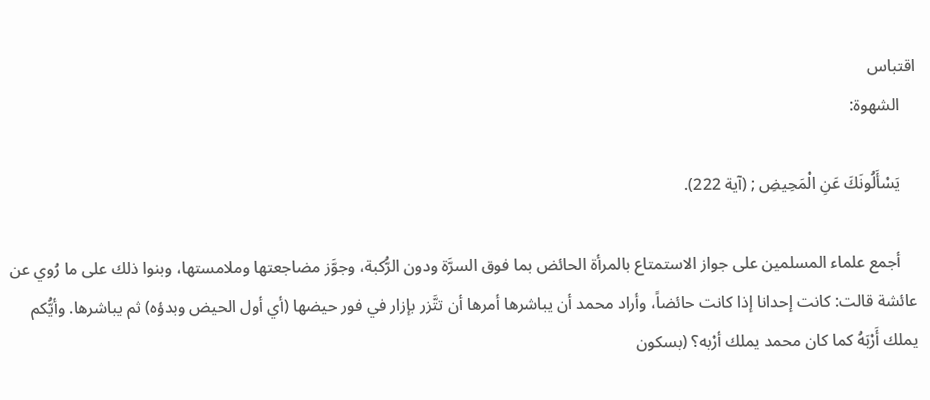اقتباس
    الشهوة:

    يَسْأَلُونَكَ عَنِ الْمَحِيضِ ; (آية 222).

    أجمع علماء المسلمين على جواز الاستمتاع بالمرأة الحائض بما فوق السرَّة ودون الرُّكبة، وجوَّز مضاجعتها وملامستها، وبنوا ذلك على ما رُوي عن عائشة قالت: كانت إحدانا إذا كانت حائضاً، وأراد محمد أن يباشرها أمرها أن تتَّزر بإزار في فور حيضها (أي أول الحيض وبدؤه) ثم يباشرها. وأيُّكم يملك أَرْبَهُ كما كان محمد يملك أرْبه؟ (بسكون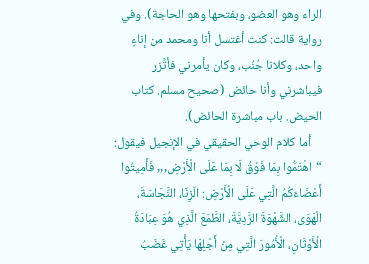الراء وهو العضو، وبفتحها وهو الحاجة). وفي رواية قالت: كنت أغتسل أنا ومحمد من إناءٍ واحد، وكلانا جُنُب، وكان يأمرني فأتَّزر فيباشرني وأنا حائض (صحيح مسلم. كتاب الحيض. باب مباشرة الحائض).
    أما كلام الوحي الحقيقي في الإنجيل فيقول: “اهْتَمُّوا بِمَا فَوْقُ لَا بِمَا عَلَى الْأَرْضِ,,, فَأَمِيتُوا أَعْضَاءَكُمُ الَّتِي عَلَى الْأَرْضِ: الّزِنَا، النَّجَاسَةَ، الْهَوَى، الشَّهْوَةَ الرَّدِيَّةَ، الطَّمَعَ الَّذِي هُوَ عِبَادَةُ الْأَوْثَانِ، الْأُمُورَ الَّتِي مِنْ أَجْلِهَا يَأْتِي غَضَبُ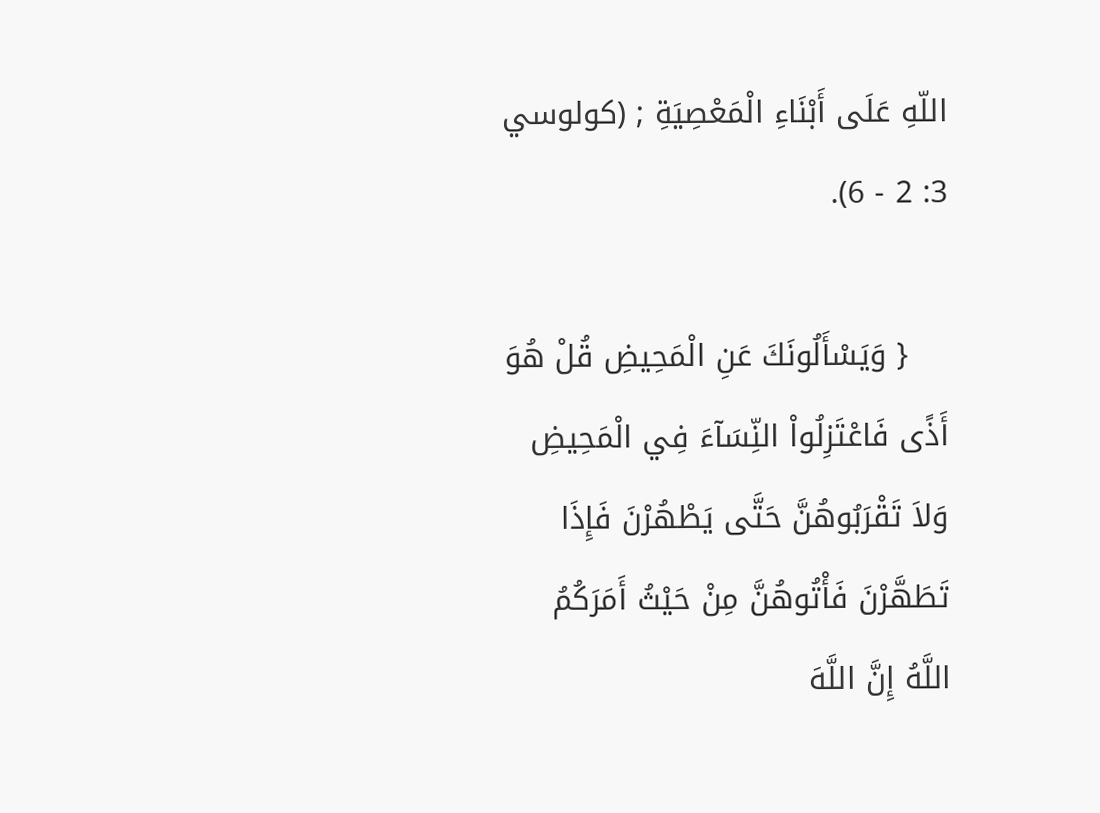اللّهِ عَلَى أَبْنَاءِ الْمَعْصِيَةِ ; (كولوسي 3: 2 - 6).

    { وَيَسْأَلُونَكَ عَنِ الْمَحِيضِ قُلْ هُوَ أَذًى فَاعْتَزِلُواْ النِّسَآءَ فِي الْمَحِيضِ وَلاَ تَقْرَبُوهُنَّ حَتَّى يَطْهُرْنَ فَإِذَا تَطَهَّرْنَ فَأْتُوهُنَّ مِنْ حَيْثُ أَمَرَكُمُ اللَّهُ إِنَّ اللَّهَ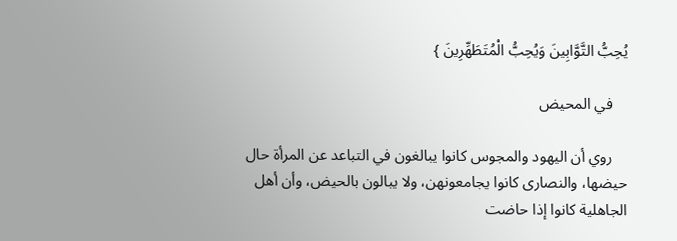يُحِبُّ التَّوَّابِينَ وَيُحِبُّ الْمُتَطَهِّرِينَ }

    في المحيض

    روي أن اليهود والمجوس كانوا يبالغون في التباعد عن المرأة حال حيضها، والنصارى كانوا يجامعونهن، ولا يبالون بالحيض، وأن أهل الجاهلية كانوا إذا حاضت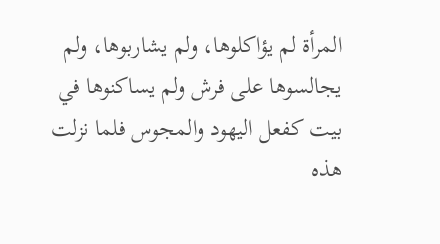المرأة لم يؤاكلوها، ولم يشاربوها، ولم يجالسوها على فرش ولم يساكنوها في بيت كفعل اليهود والمجوس فلما نزلت هذه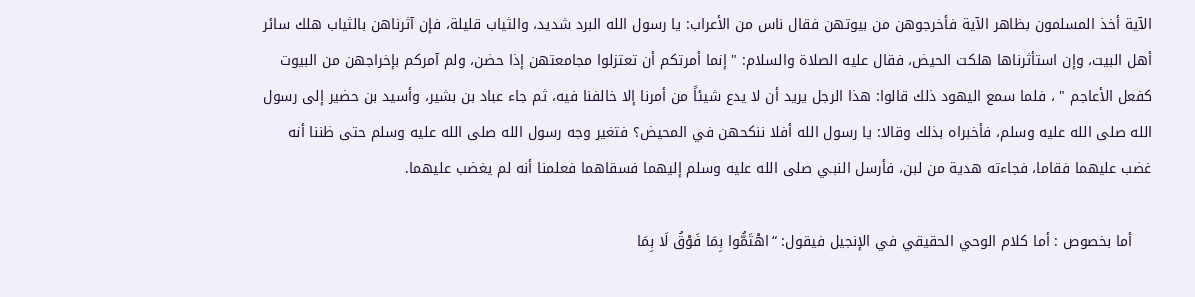الآية أخذ المسلمون بظاهر الآية فأخرجوهن من بيوتهن فقال ناس من الأعراب: يا رسول الله البرد شديد، والثياب قليلة، فإن آثرناهن بالثياب هلك سائر أهل البيت، وإن استأثرناها هلكت الحيض، فقال عليه الصلاة والسلام: " إنما أمرتكم أن تعتزلوا مجامعتهن إذا حضن، ولم آمركم بإخراجهن من البيوت كفعل الأعاجم " ، فلما سمع اليهود ذلك قالوا: هذا الرجل يريد أن لا يدع شيئاً من أمرنا إلا خالفنا فيه، ثم جاء عباد بن بشير، وأسيد بن حضير إلى رسول الله صلى الله عليه وسلم، فأخبراه بذلك وقالا: يا رسول الله أفلا ننكحهن في المحيض؟ فتغير وجه رسول الله صلى الله عليه وسلم حتى ظننا أنه غضب عليهما فقاما، فجاءته هدية من لبن، فأرسل النبـي صلى الله عليه وسلم إليهما فسقاهما فعلمنا أنه لم يغضب عليهما.

    أما بخصوص : أما كلام الوحي الحقيقي في الإنجيل فيقول: “اهْتَمُّوا بِمَا فَوْقُ لَا بِمَا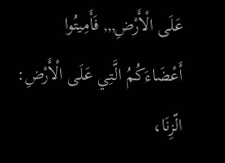عَلَى الْأَرْضِ,,, فَأَمِيتُوا أَعْضَاءَكُمُ الَّتِي عَلَى الْأَرْضِ: الّزِنَا،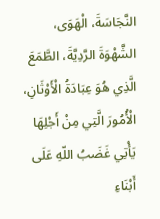النَّجَاسَةَ، الْهَوَى، الشَّهْوَةَ الرَّدِيَّةَ، الطَّمَعَ الَّذِي هُوَ عِبَادَةُ الْأَوْثَانِ، الْأُمُورَ الَّتِي مِنْ أَجْلِهَا يَأْتِي غَضَبُ اللّهِ عَلَى أَبْنَاءِ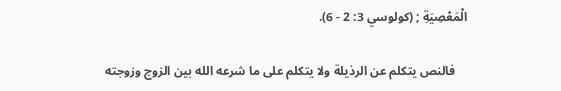الْمَعْصِيَةِ ; (كولوسي 3: 2 - 6).

    فالنص يتكلم عن الرذيلة ولا يتكلم على ما شرعه الله بين الزوج وزوجته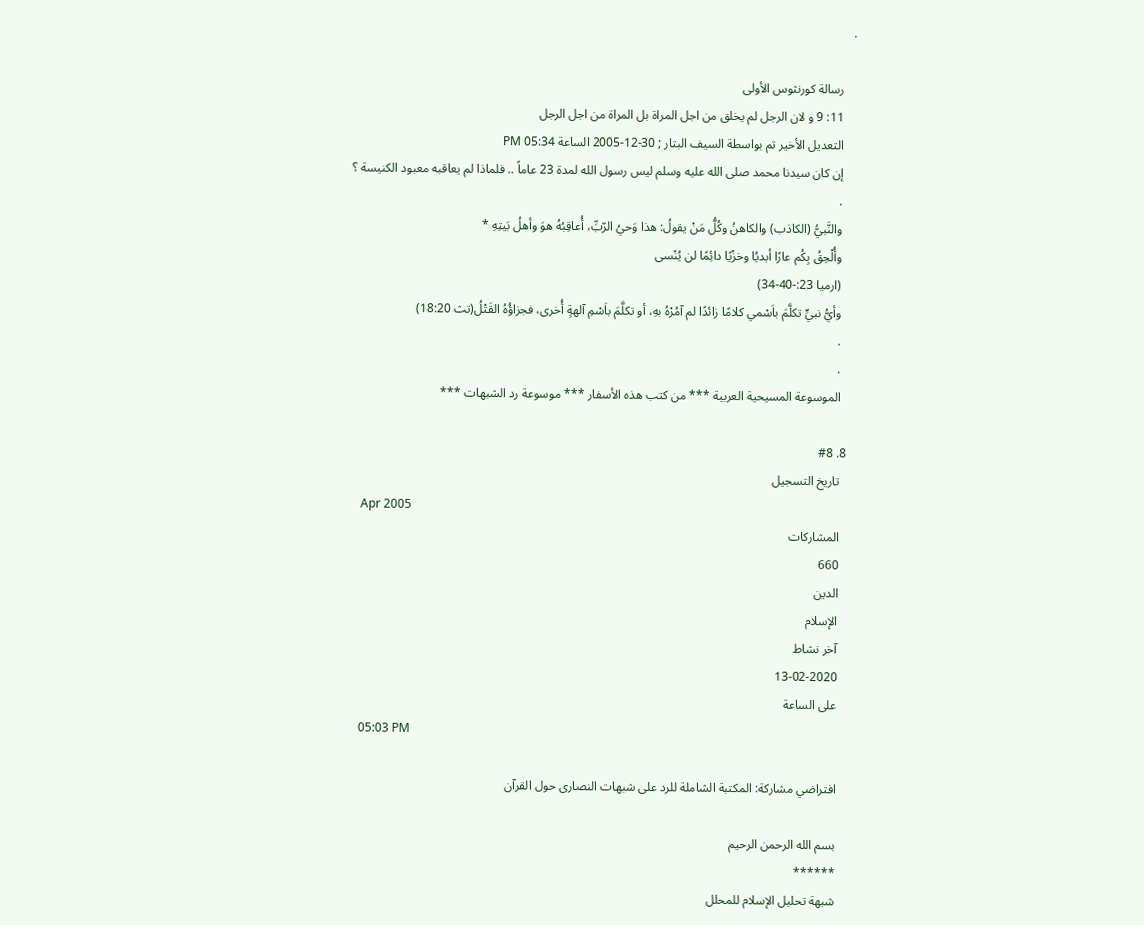.

    رسالة كورنثوس الأولى
    11: 9 و لان الرجل لم يخلق من اجل المراة بل المراة من اجل الرجل
    التعديل الأخير تم بواسطة السيف البتار ; 30-12-2005 الساعة 05:34 PM
    إن كان سيدنا محمد صلى الله عليه وسلم ليس رسول الله لمدة 23 عاماً .. فلماذا لم يعاقبه معبود الكنيسة ؟
    .
    والنَّبيُّ (الكاذب) والكاهنُ وكُلُّ مَنْ يقولُ: هذا وَحيُ الرّبِّ، أُعاقِبُهُ هوَ وأهلُ بَيتِهِ *
    وأُلْحِقُ بِكُم عارًا أبديُا وخزْيًا دائِمًا لن يُنْسى
    (ارميا 23:-40-34)
    وأيُّ نبيٍّ تكلَّمَ باَسْمي كلامًا زائدًا لم آمُرْهُ بهِ، أو تكلَّمَ باَسْمِ آلهةٍ أُخرى، فجزاؤُهُ القَتْلُ(تث 18:20)
    .
    .
    الموسوعة المسيحية العربية *** من كتب هذه الأسفار *** موسوعة رد الشبهات ***

  8. #8
    تاريخ التسجيل
    Apr 2005
    المشاركات
    660
    الدين
    الإسلام
    آخر نشاط
    13-02-2020
    على الساعة
    05:03 PM

    افتراضي مشاركة: المكتبة الشاملة للرد على شبهات النصارى حول القرآن

    بسم الله الرحمن الرحيم
    ******
    شبهة تحليل الإسلام للمحلل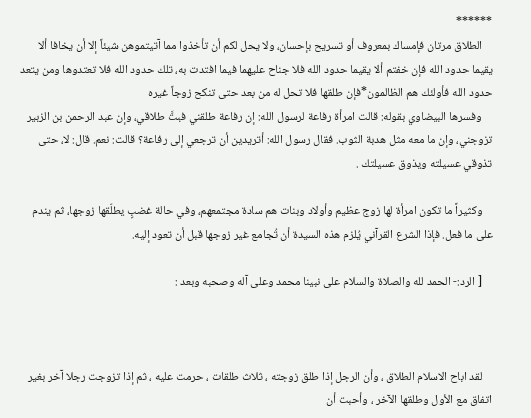******
    الطلاق مرتان فإمساك بمعروف أو تسريح بإحسان، ولا يحل لكم أن تأخذوا مما آتيتموهن شيئاً إلا أن يخافا ألا يقيما حدود الله فإن خفتم ألا يقيما حدود الله فلا جناح عليهما فيما افتدت به، تلك حدود الله فلا تعتدوها ومن يتعد حدود الله فأولئك هم الظالمون*فإن طلقها فلا تحل له من بعد حتى تنكح زوجاً غيره
    وفسرها البيضاوي بقوله: قالت امرأة رفاعة لرسول الله: إن رفاعة طلقني فبتَّ طلاقي، وإن عبد الرحمن بن الزبير تزوجني، وإن ما معه مثل هدبة الثوب. فقال رسول الله: أتريدين أن ترجعي إلى رفاعة؟ قالت: نعم. قال: لا، حتى تذوقي عسيلته ويذوق عسيلتك .

    وكثيراً ما تكون امرأة لها زوج عظيم وأولاد وبنات هم سادة مجتمعهم، وفي حالة غضبٍ يطلّقها زوجها، ثم يندم على ما فعل. فإذا الشرع القرآني يُلزم هذه السيدة أن تُجامع غير زوجها قبل أن تعود إليه.

    [ الرد:- الحمد لله والصلاة والسلام على نبينا محمد وعلى آله وصحبه وبعد :



    لقد اباح الاسلام الطلاق ، وأن الرجل إذا طلق زوجته ، ثلاث طلقات ، حرمت عليه ، ثم إذا تزوجت رجلا آخر بغير اتفاق مع الأول وطلقها الآخر ، وأحبت أن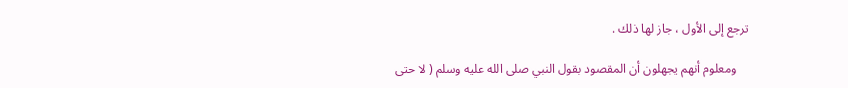ترجع إلى الأول ، جاز لها ذلك .

    ومعلوم أنهم يجهلون أن المقصود بقول النبي صلى الله عليه وسلم ( لا حتى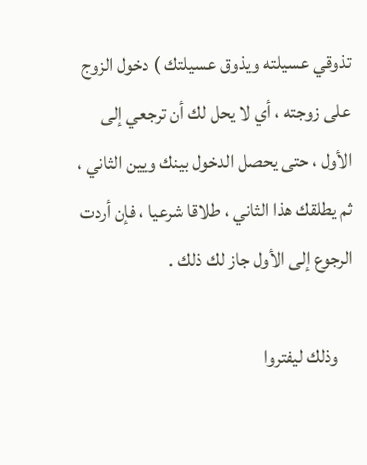تذوقي عسيلته ويذوق عسيلتك ) دخول الزوج على زوجته ، أي لا يحل لك أن ترجعي إلى الأول ، حتى يحصل الدخول بينك ويين الثاني ، ثم يطلقك هذا الثاني ، طلاقا شرعيا ، فإن أردت الرجوع إلى الأول جاز لك ذلك .

    وذلك ليفتروا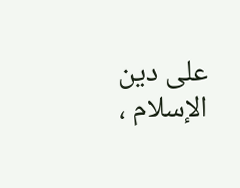على دين الإسلام ،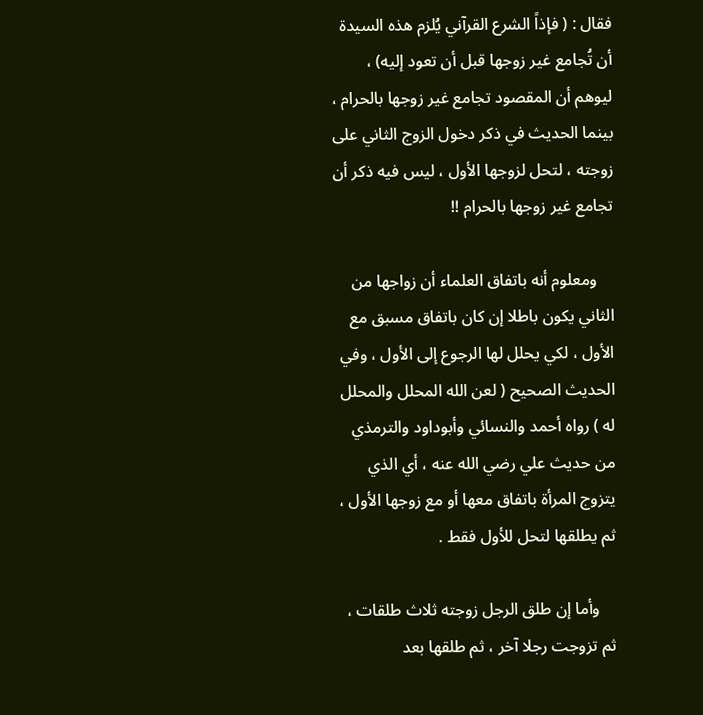فقال : ( فإذاً الشرع القرآني يُلزم هذه السيدة أن تُجامع غير زوجها قبل أن تعود إليه) ، ليوهم أن المقصود تجامع غير زوجها بالحرام ، بينما الحديث في ذكر دخول الزوج الثاني على زوجته ، لتحل لزوجها الأول ، ليس فيه ذكر أن تجامع غير زوجها بالحرام !!

    ومعلوم أنه باتفاق العلماء أن زواجها من الثاني يكون باطلا إن كان باتفاق مسبق مع الأول ، لكي يحلل لها الرجوع إلى الأول ، وفي الحديث الصحيح ( لعن الله المحلل والمحلل له ) رواه أحمد والنسائي وأبوداود والترمذي من حديث علي رضي الله عنه ، أي الذي يتزوج المرأة باتفاق معها أو مع زوجها الأول ، ثم يطلقها لتحل للأول فقط .

    وأما إن طلق الرجل زوجته ثلاث طلقات ، ثم تزوجت رجلا آخر ، ثم طلقها بعد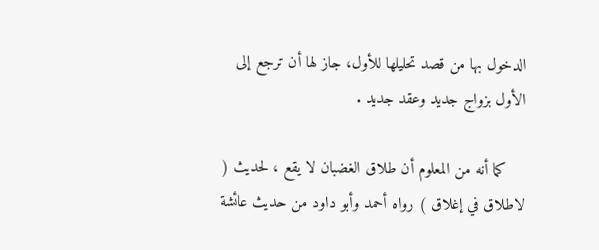الدخول بها من قصد تحليلها للأول، جاز لها أن ترجع إلى الأول بزواج جديد وعقد جديد .

    كما أنه من المعلوم أن طلاق الغضبان لا يقع ، لحديث ( لاطلاق في إغلاق ) رواه أحمد وأبو داود من حديث عائشة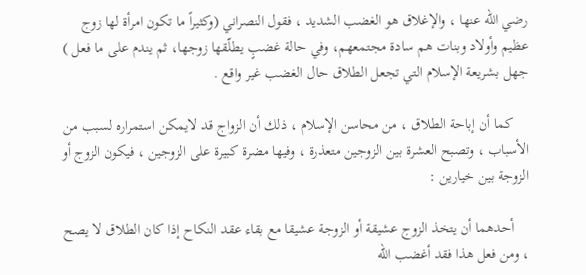رضي الله عنها ، والإغلاق هو الغضب الشديد ، فقول النصراني (وكثيراً ما تكون امرأة لها زوج عظيم وأولاد وبنات هم سادة مجتمعهم، وفي حالة غضبٍ يطلّقها زوجها، ثم يندم على ما فعل ) جهل بشريعة الإسلام التي تجعل الطلاق حال الغضب غير واقع .

    كما أن إباحة الطلاق ، من محاسن الإسلام ، ذلك أن الزواج قد لايمكن استمراره لسبب من الأسباب ، وتصبح العشرة بين الزوجين متعذرة ، وفيها مضرة كبيرة على الزوجين ، فيكون الزوج أو الزوجة بين خيارين :

    أحدهما أن يتخذ الزوج عشيقة أو الزوجة عشيقا مع بقاء عقد النكاح إذا كان الطلاق لا يصح ، ومن فعل هذا فقد أغضب الله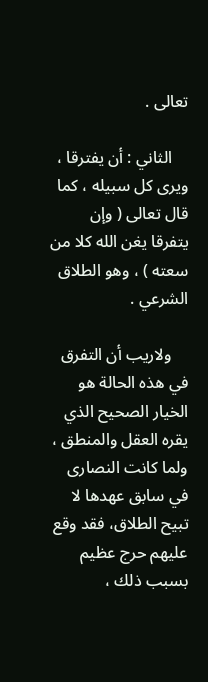تعالى .

    الثاني : أن يفترقا ، ويرى كل سبيله ، كما قال تعالى ( وإن يتفرقا يغن الله كلا من سعته ) ، وهو الطلاق الشرعي .

    ولاريب أن التفرق في هذه الحالة هو الخيار الصحيح الذي يقره العقل والمنطق ، ولما كانت النصارى في سابق عهدها لا تبيح الطلاق، فقد وقع عليهم حرج عظيم بسبب ذلك ،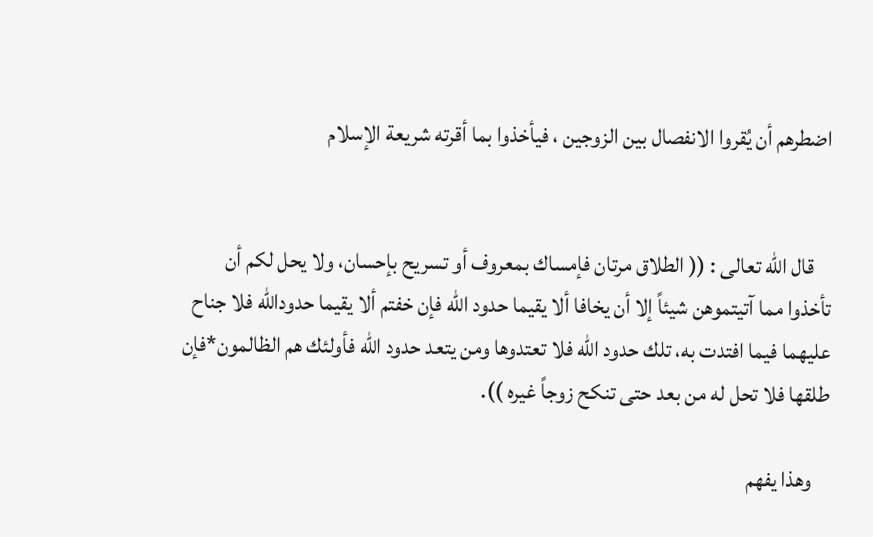اضطرهم أن يُقروا الانفصال بين الزوجين ، فيأخذوا بما أقرته شريعة الإسلام


    قال الله تعالى : (( الطلاق مرتان فإمساك بمعروف أو تسريح بإحسان، ولا يحل لكم أن تأخذوا مما آتيتموهن شيئاً إلا أن يخافا ألا يقيما حدود الله فإن خفتم ألا يقيما حدودالله فلا جناح عليهما فيما افتدت به، تلك حدود الله فلا تعتدوها ومن يتعد حدود الله فأولئك هم الظالمون*فإن طلقها فلا تحل له من بعد حتى تنكح زوجاً غيره )).

    وهذا يفهم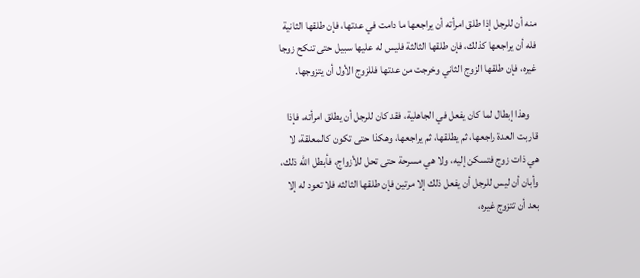منه أن للرجل إذا طلق امرأته أن يراجعها ما دامت في عدتها، فإن طلقها الثانية فله أن يراجعها كذلك، فإن طلقها الثالثة فليس له عليها سبيل حتى تنكح زوجا غيره، فإن طلقها الزوج الثاني وخرجت من عدتها فللزوج الأول أن يتزوجها.

    وهذا إبطال لما كان يفعل في الجاهلية، فقد كان للرجل أن يطلق امرأته، فإذا قاربت العدة راجعها، ثم يطلقها، ثم يراجعها، وهكذا حتى تكون كالمعلقة، لا هي ذات زوج فتسكن إليه، ولا هي مسرحة حتى تحل للأزواج، فأبطل الله ذلك، وأبان أن ليس للرجل أن يفعل ذلك إلا مرتين فإن طلقها الثالثه فلا تعود له إلا بعد أن تتزوج غيره،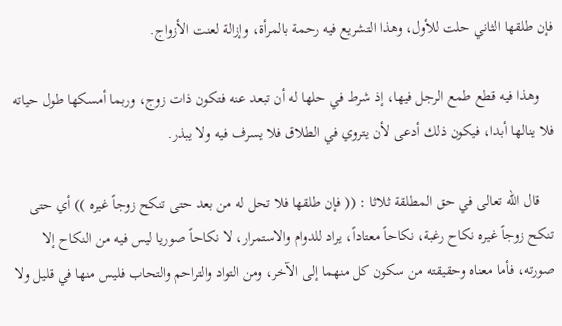فإن طلقها الثاني حلت للأول، وهذا التشريع فيه رحمة بالمرأة، وإزالة لعنت الأزواج.

    وهذا فيه قطع طمع الرجل فيها، إذ شرط في حلها له أن تبعد عنه فتكون ذات زوج، وربما أمسكها طول حياته فلا ينالها أبدا، فيكون ذلك أدعى لأن يتروي في الطلاق فلا يسرف فيه ولا يبذر.

    قال الله تعالى في حق المطلقة ثلاثا : (( فإن طلقها فلا تحل له من بعد حتى تنكح زوجاً غيره )) أي حتى تنكح زوجاً غيره نكاح رغبة، نكاحاً معتاداً، يراد للدوام والاستمرار، لا نكاحاً صوريا ليس فيه من النكاح إلا صورته، فأما معناه وحقيقته من سكون كل منهما إلى الآخر، ومن التواد والتراحم والتحاب فليس منها في قليل ولا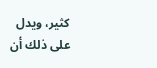كثير، ويدل على ذلك أن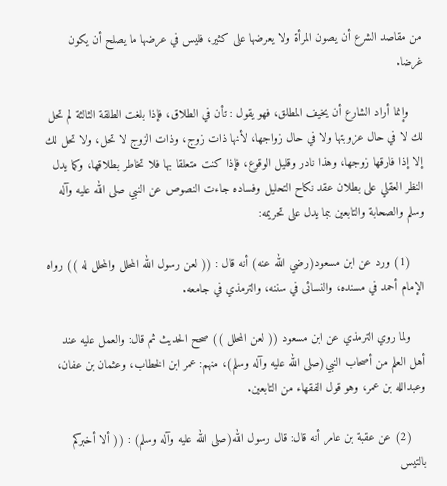من مقاصد الشرع أن يصون المرأة ولا يعرضها على كثير، فليس في عرضها ما يصلح أن يكون غرضا.

    وإنما أراد الشارع أن يخيف المطلق، فهو يقول : تأن في الطلاق، فإذا بلغت الطلقة الثالثة لم تحل لك لا في حال عزوبتها ولا في حال زواجها، لأنها ذات زوج، وذات الزوج لا تحل، ولا تحل لك إلا إذا فارقها زوجها، وهذا نادر وقليل الوقوع، فإذا كنت متعلقا بها فلا تخاطر بطلاقها، وكما يدل النظر العقلي على بطلان عقد نكاح التحليل وفساده جاءت النصوص عن النبي صلى الله عليه وآله وسلم والصحابة والتابعين ببما يدل على تحريمه:

    (1) ورد عن ابن مسعود(رضي الله عنه) أنه قال : (( لعن رسول الله المحلل والمحلل له )) رواه الإمام أحمد في مسنده، والنسائى في سننه، والترمذي في جامعه.

    ولما روي الترمذي عن ابن مسعود (( لعن المحلل )) صحح الحديث ثم قال: والعمل عليه عند أهل العلم من أصحاب النبي(صلى الله عليه وآله وسلم)، منهم: عمر ابن الخطاب، وعثمان بن عفان، وعبدالله بن عمر، وهو قول الفقهاء من التابعين.

    (2) عن عقبة بن عامر أنه قال: قال رسول الله(صلى الله عليه وآله وسلم) : (( ألا أخبركم بالتيس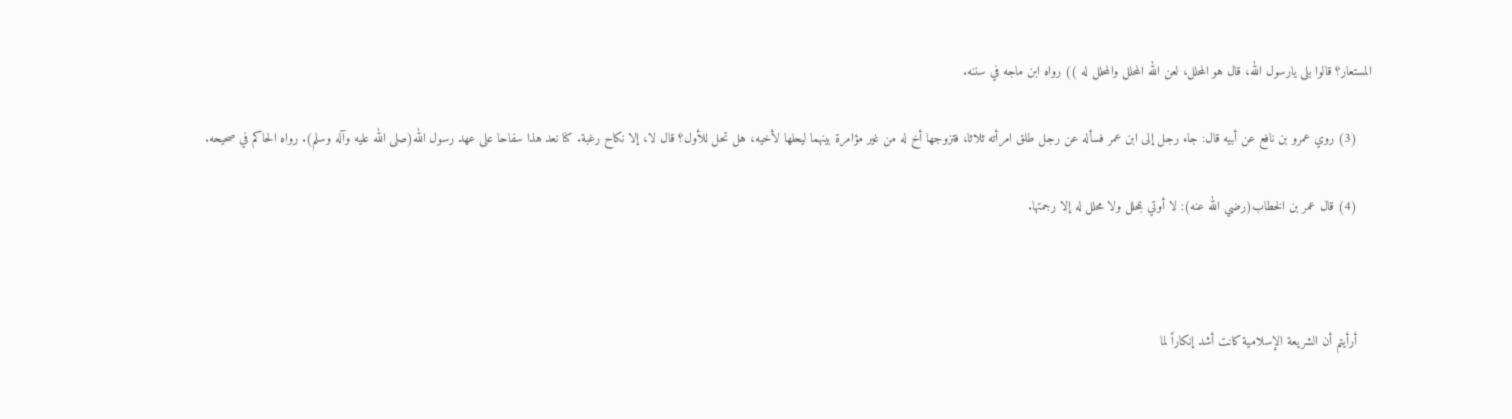المستعار؟ قالوا بلى يارسول الله، قال هو المحلل، لعن الله المحلل والمحلل له )) رواه ابن ماجه في سننه.

    (3) روي عمرو بن نافع عن أبيه قال: جاء رجل إلى ابن عمر فسأله عن رجل طلق امرأته ثلاثا، فتزوجها أخ له من غير مؤامرة بينهما ليحلها لأخيه، هل تحل للأول؟ قال لا، إلا نكاح رغبة. كنا نعد هذا سفاحا على عهد رسول الله(صلى الله عليه وآله وسلم). رواه الحاكم في صحيحه.

    (4) قال عمر بن الخطاب(رضي الله عنه): لا أوتي بمحلل ولا محلل له إلا رجمتها.



    أرأيتم أن الشريعة الإسلامية كانت أشد إنكاراً لما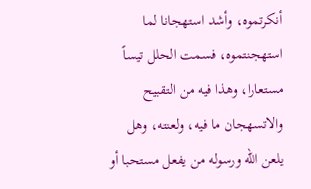أنكرتموه، وأشد استهجانا لما استهجنتموه، فسمت الحلل تيساً مستعارا، وهذا فيه من التقبيح والاتسهجان ما فيه، ولعنته، وهل يلعن الله ورسوله من يفعل مستحبا أو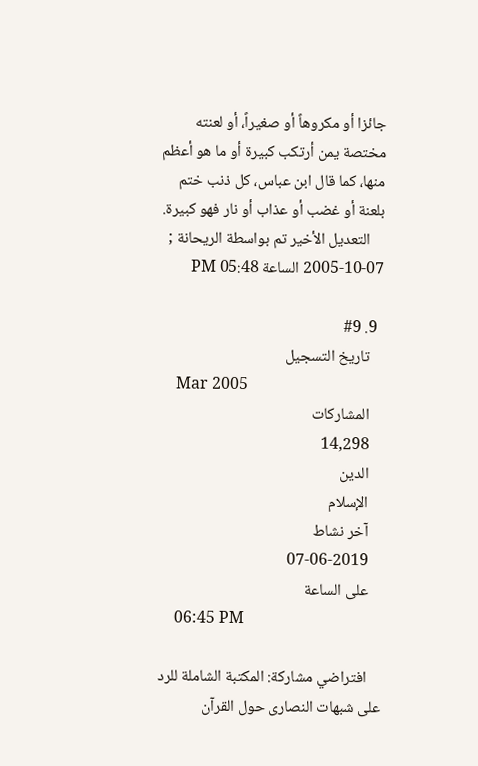جائزا أو مكروهاً أو صغيراً، أو لعنته مختصة يمن أرتكب كبيرة أو ما هو أعظم منها، كما قال ابن عباس، كل ذنب ختم بلعنة أو غضب أو عذاب أو نار فهو كبيرة.
    التعديل الأخير تم بواسطة الريحانة ; 07-10-2005 الساعة 05:48 PM

  9. #9
    تاريخ التسجيل
    Mar 2005
    المشاركات
    14,298
    الدين
    الإسلام
    آخر نشاط
    07-06-2019
    على الساعة
    06:45 PM

    افتراضي مشاركة: المكتبة الشاملة للرد على شبهات النصارى حول القرآن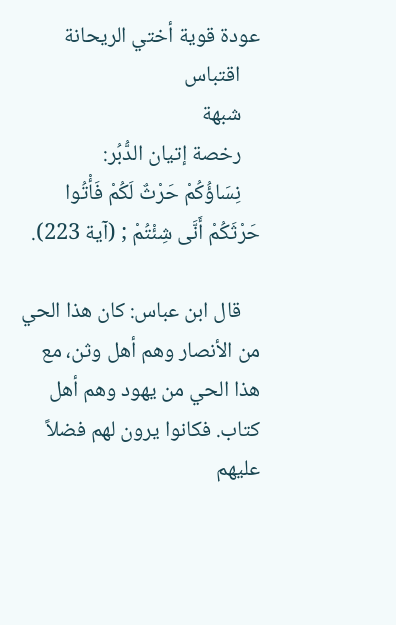عودة قوية أختي الريحانة
    اقتباس
    شبهة
    رخصة إتيان الدُّبُر:
    نِسَاؤُكُمْ حَرْثٌ لَكُمْ فَأْتُوا حَرْثَكُمْ أَنَّى شِئْتُمْ ; (آية 223).

    قال ابن عباس: كان هذا الحي من الأنصار وهم أهل وثن، مع هذا الحي من يهود وهم أهل كتاب. فكانوا يرون لهم فضلاً عليهم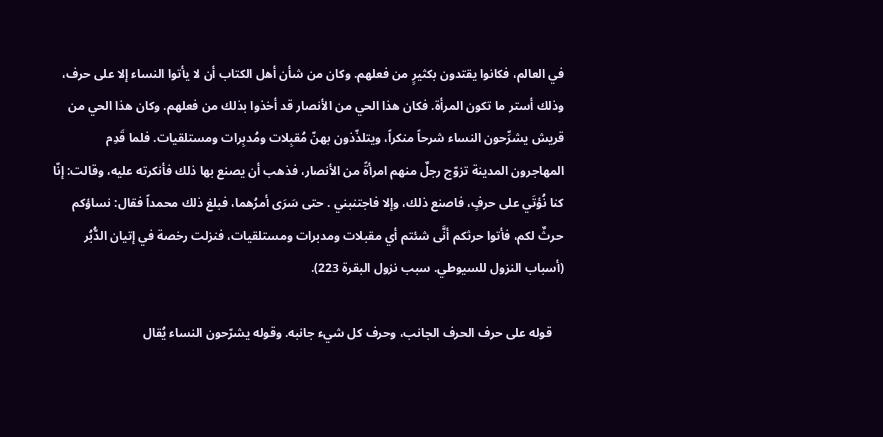في العالم، فكانوا يقتدون بكثيرٍ من فعلهم. وكان من شأن أهل الكتاب أن لا يأتوا النساء إلا على حرف، وذلك أستر ما تكون المرأة. فكان هذا الحي من الأنصار قد أخذوا بذلك من فعلهم. وكان هذا الحي من قريش يشرِّحون النساء شرحاً منكراً، ويتلذّذون بهنّ مُقبِلات ومُدبِرات ومستلقيات. فلما قَدِم المهاجرون المدينة تزوّج رجلٌ منهم امرأةً من الأنصار، فذهب أن يصنع بها ذلك فأنكرته عليه، وقالت: إنّا كنا نُؤتَي على حرفٍ، فاصنع ذلك، وإلا فاجتنبني . حتى سَرَى أمرُهما، فبلغ ذلك محمداً فقال: نساؤكم حرثٌ لكم، فأتوا حرثكم أنَّى شئتم أي مقبلات ومدبرات ومستلقيات، فنزلت رخصة في إتيان الدُّبُر (أسباب النزول للسيوطي. سبب نزول البقرة 223).

    قوله على حرف الحرف الجانب، وحرف كل شيء جانبه. وقوله يشرّحون النساء يُقال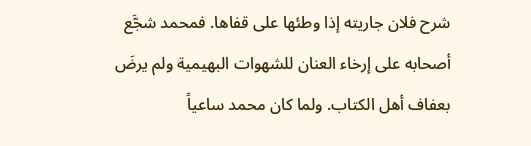شرح فلان جاريته إذا وطئها على قفاها. فمحمد شجَّع أصحابه على إرخاء العنان للشهوات البهيمية ولم يرضَ بعفاف أهل الكتاب. ولما كان محمد ساعياً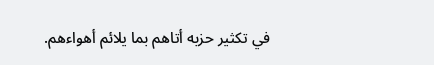في تكثير حزبه أتاهم بما يلائم أهواءهم.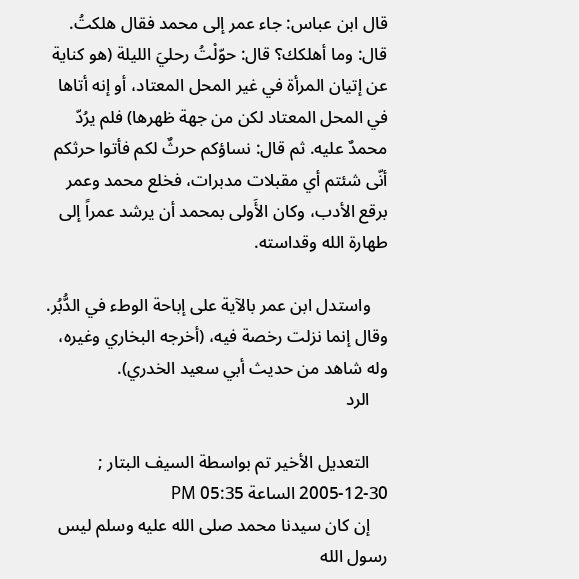قال ابن عباس: جاء عمر إلى محمد فقال هلكتُ. قال: وما أهلكك؟ قال: حوّلْتُ رحليَ الليلة (هو كناية عن إتيان المرأة في غير المحل المعتاد، أو إنه أتاها في المحل المعتاد لكن من جهة ظهرها) فلم يرُدّ محمدٌ عليه. ثم قال: نساؤكم حرثٌ لكم فأتوا حرثكم أنّى شئتم أي مقبلات مدبرات، فخلع محمد وعمر برقع الأدب، وكان الأَولى بمحمد أن يرشد عمراً إلى طهارة الله وقداسته.

    واستدل ابن عمر بالآية على إباحة الوطء في الدُّبُر. وقال إنما نزلت رخصة فيه، (أخرجه البخاري وغيره، وله شاهد من حديث أبي سعيد الخدري).
    الرد

    التعديل الأخير تم بواسطة السيف البتار ; 30-12-2005 الساعة 05:35 PM
    إن كان سيدنا محمد صلى الله عليه وسلم ليس رسول الله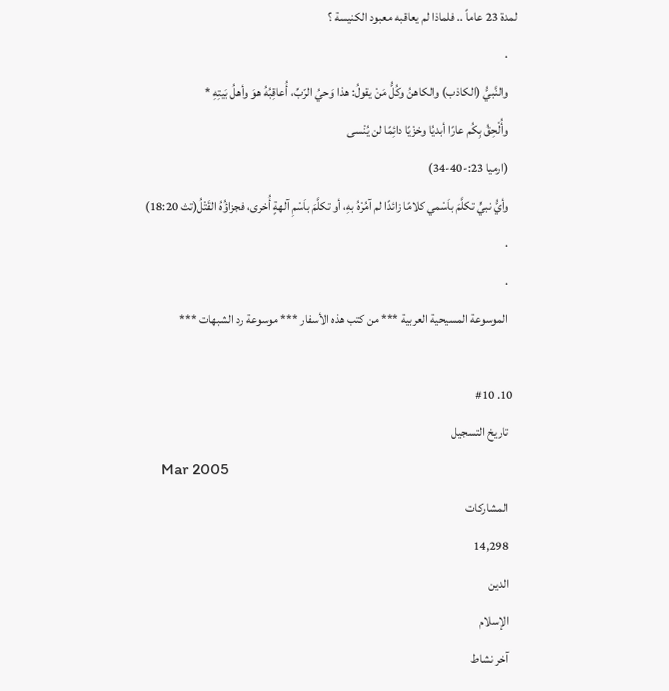لمدة 23 عاماً .. فلماذا لم يعاقبه معبود الكنيسة ؟
    .
    والنَّبيُّ (الكاذب) والكاهنُ وكُلُّ مَنْ يقولُ: هذا وَحيُ الرّبِّ، أُعاقِبُهُ هوَ وأهلُ بَيتِهِ *
    وأُلْحِقُ بِكُم عارًا أبديُا وخزْيًا دائِمًا لن يُنْسى
    (ارميا 23:-40-34)
    وأيُّ نبيٍّ تكلَّمَ باَسْمي كلامًا زائدًا لم آمُرْهُ بهِ، أو تكلَّمَ باَسْمِ آلهةٍ أُخرى، فجزاؤُهُ القَتْلُ(تث 18:20)
    .
    .
    الموسوعة المسيحية العربية *** من كتب هذه الأسفار *** موسوعة رد الشبهات ***

  10. #10
    تاريخ التسجيل
    Mar 2005
    المشاركات
    14,298
    الدين
    الإسلام
    آخر نشاط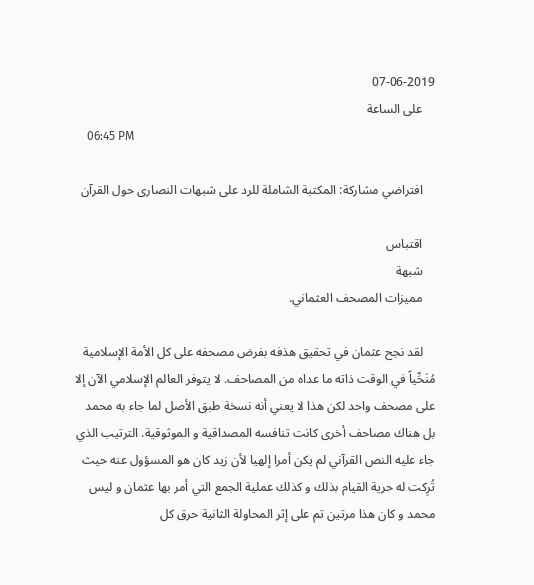07-06-2019
    على الساعة
    06:45 PM

    افتراضي مشاركة: المكتبة الشاملة للرد على شبهات النصارى حول القرآن

    اقتباس
    شبهة
    مميزات المصحف العثماني.

    لقد نجح عثمان في تحقيق هذفه بفرض مصحفه على كل الأمة الإسلامية مُنَحِّياً في الوقت ذاته ما عداه من المصاحف. لا يتوفر العالم الإسلامي الآن إلا على مصحف واحد لكن هذا لا يعني أنه نسخة طبق الأصل لما جاء به محمد بل هناك مصاحف أخرى كانت تنافسه المصداقية و الموثوقية. الترتيب الذي جاء عليه النص القرآني لم يكن أمرا إلهيا لأن زيد كان هو المسؤول عنه حيث تُرِكت له حرية القيام بذلك و كذلك عملية الجمع التي أمر بها عثمان و ليس محمد و كان هذا مرتين تم على إثر المحاولة الثانية حرق كل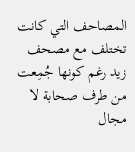المصاحف التي كانت تختلف مع مصحف زيد رغم كونها جُمِعت من طرف صحابة لا مجال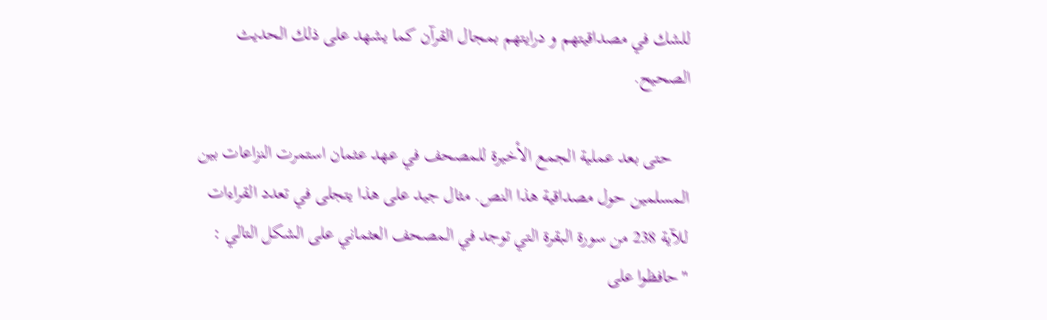للشك في مصداقيتهم و درايتهم بمجال القرآن كما يشهد على ذلك الحديث الصحيح.

    حتى بعد عملية الجمع الأخيرة للمصحف في عهد عثمان استمرت النزاعات بين المسلمين حول مصداقية هذا النص. مثال جيد على هذا يتجلى في تعدد القراءات للآية 238 من سورة البقرة التي توجد في المصحف العثماني على الشكل التالي : "حافظوا على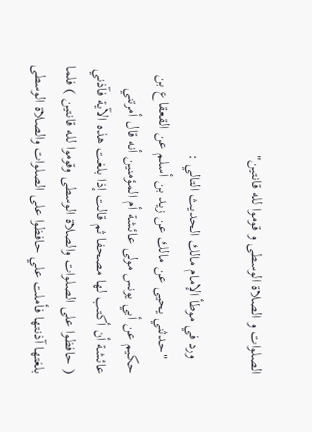الصلوات و الصلاة الوسطى و قوموا لله قانتين"

    ورد في موطأ الإمام مالك الحديث التالي :
    "حدثني يحيى عن مالك عن زيد بن أسلم عن القعقاع بن حكيم عن أبي يونس مولى عائشة أم المؤمنين أنه قال أمرتني عائشة أن أكتب لها مصحفا ثم قالت إذا بلغت هذه الآية فآذني ( حافظوا على الصلوات والصلاة الوسطى وقوموا لله قانتين ) فلما بلغتها آذنتها فأملت علي حافظوا على الصلوات والصلاة الوسطى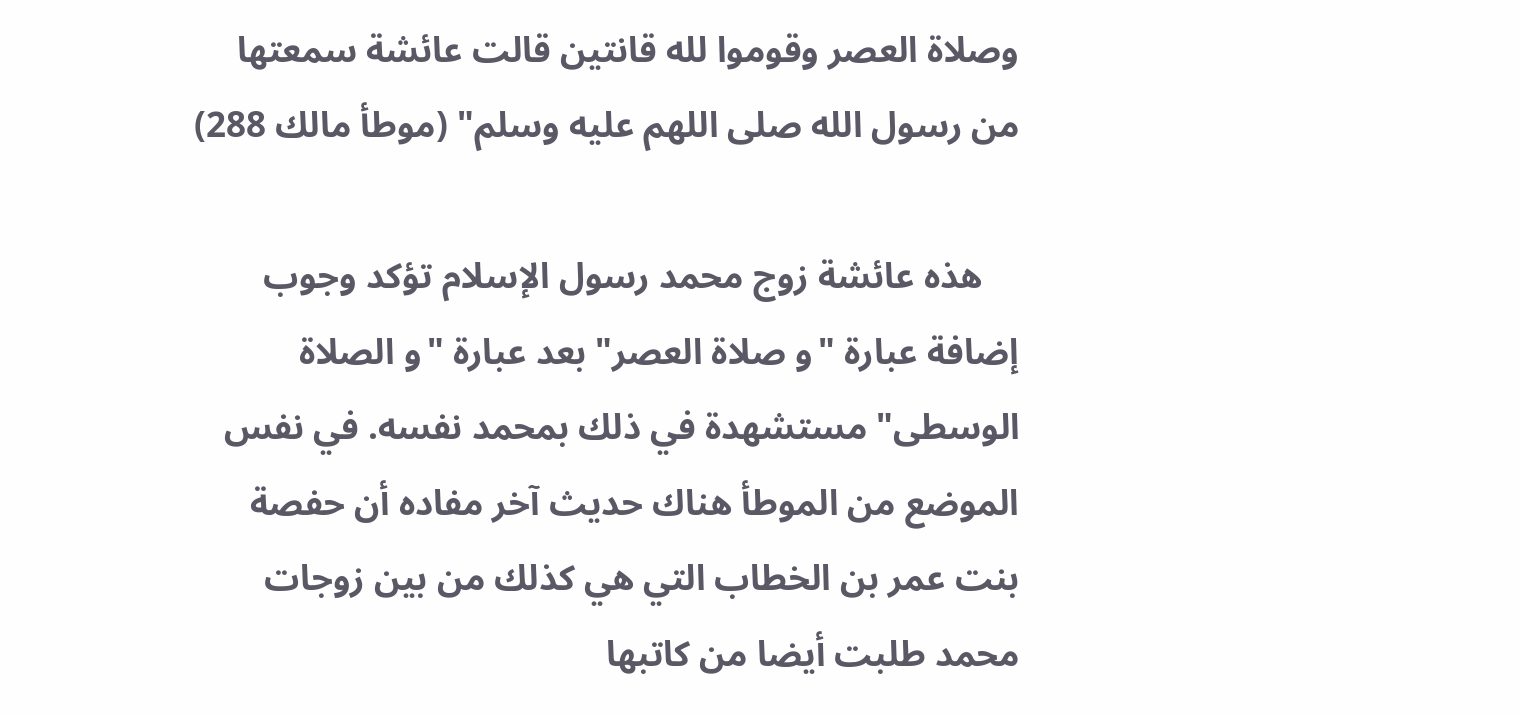وصلاة العصر وقوموا لله قانتين قالت عائشة سمعتها من رسول الله صلى اللهم عليه وسلم" (موطأ مالك 288)

    هذه عائشة زوج محمد رسول الإسلام تؤكد وجوب إضافة عبارة "و صلاة العصر" بعد عبارة "و الصلاة الوسطى" مستشهدة في ذلك بمحمد نفسه. في نفس الموضع من الموطأ هناك حديث آخر مفاده أن حفصة بنت عمر بن الخطاب التي هي كذلك من بين زوجات محمد طلبت أيضا من كاتبها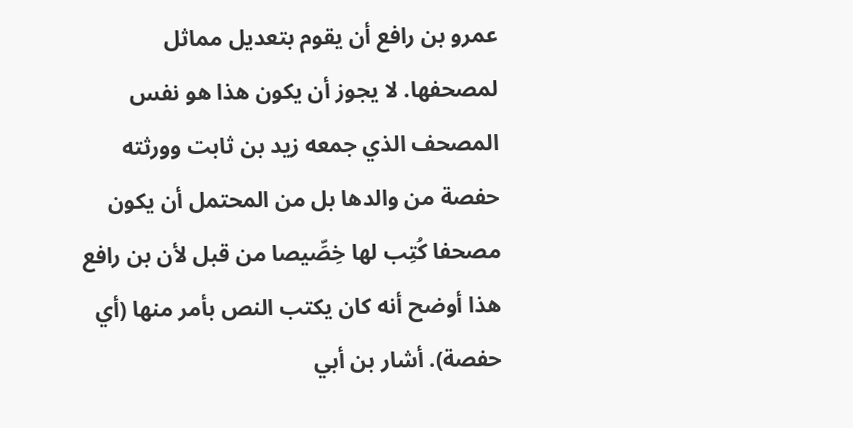عمرو بن رافع أن يقوم بتعديل مماثل لمصحفها. لا يجوز أن يكون هذا هو نفس المصحف الذي جمعه زيد بن ثابت وورثته حفصة من والدها بل من المحتمل أن يكون مصحفا كُتِب لها خِصِّيصا من قبل لأن بن رافع هذا أوضح أنه كان يكتب النص بأمر منها (أي حفصة). أشار بن أبي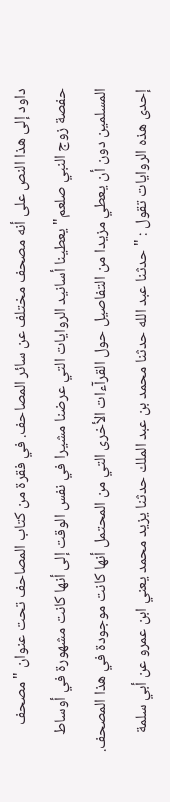داود إلى هذا النص على أنه مصحف مختلف عن سائر المصاحف. في فقرة من كتاب المصاحف تحت عنوان "مصحف حفصة زوج النبي صلعم" يعطينا أسانيد الروايات التي عرضنا مشيرا في نفس الوقت إلى أنها كانت مشهورة في أوساط المسلمين دون أن يعطي مزيدا من التفاصيل حول القرآءات الأخرى التي من المحتمل أنها كانت موجودة في هذا المصحف. إحدى هذه الروايات تقول : "حدثنا عبد الله حدثنا محمد بن عبد الملك حدثنا يزيد محمد يعني ابن عمرو عن أبي سلمة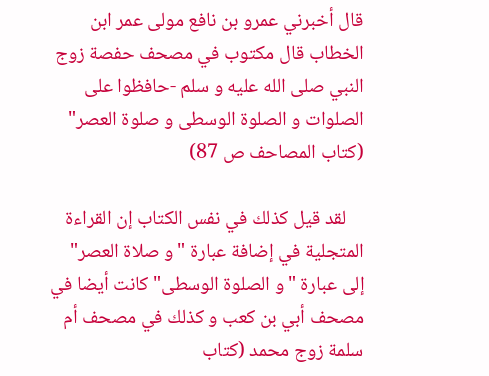قال أخبرني عمرو بن نافع مولى عمر ابن الخطاب قال مكتوب في مصحف حفصة زوج النبي صلى الله عليه و سلم -حافظوا على الصلوات و الصلوة الوسطى و صلوة العصر" (كتاب المصاحف ص 87)

    لقد قيل كذلك في نفس الكتاب إن القراءة المتجلية في إضافة عبارة "و صلاة العصر" إلى عبارة "و الصلوة الوسطى" كانت أيضا في مصحف أبي بن كعب و كذلك في مصحف أم سلمة زوج محمد (كتاب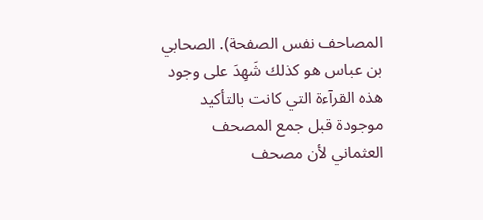المصاحف نفس الصفحة). الصحابي بن عباس هو كذلك شَهِدَ على وجود هذه القرآءة التي كانت بالتأكيد موجودة قبل جمع المصحف العثماني لأن مصحف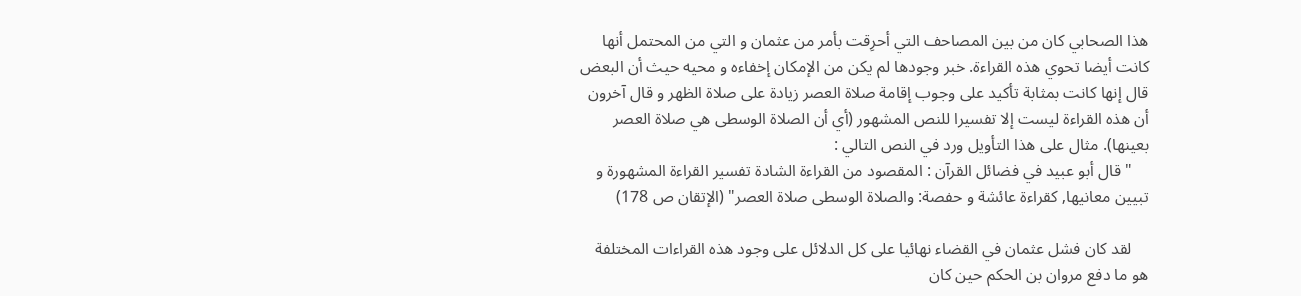هذا الصحابي كان من بين المصاحف التي أحرِقت بأمر من عثمان و التي من المحتمل أنها كانت أيضا تحوي هذه القراءة. خبر وجودها لم يكن من الإمكان إخفاءه و محيه حيث أن البعض قال إنها كانت بمثابة تأكيد على وجوب إقامة صلاة العصر زيادة على صلاة الظهر و قال آخرون أن هذه القراءة ليست إلا تفسيرا للنص المشهور (أي أن الصلاة الوسطى هي صلاة العصر بعينها). مثال على هذا التأويل ورد في النص التالي :
    "قال أبو عبيد في فضائل القرآن : المقصود من القراءة الشادة تفسير القراءة المشهورة و تبيين معانيها‚ كقراءة عائشة و حفصة: والصلاة الوسطى صلاة العصر" (الإتقان ص 178)

    لقد كان فشل عثمان في القضاء نهائيا على كل الدلائل على وجود هذه القراءات المختلفة هو ما دفع مروان بن الحكم حين كان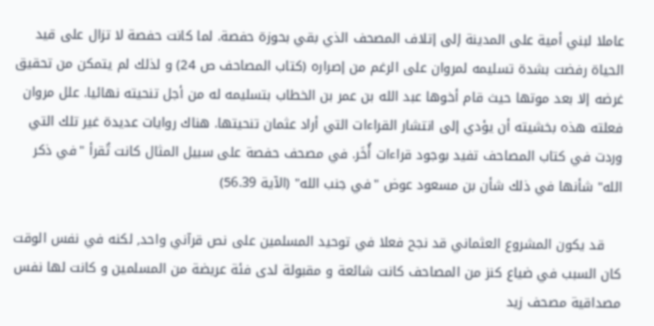عاملا لبني أمية على المدينة إلى إتلاف المصحف الذي بقي بحوزة حفصة. لما كانت حفصة لا تزال على قيد الحياة رفضت بشدة تسليمه لمروان على الرغم من إصراره (كتاب المصاحف ص 24) و لذلك لم يتمكن من تحقيق غرضه إلا بعد موتها حيث قام أخوها عبد الله بن عمر بن الخطاب بتسليمه له من أجل تنحيته نهائيا. علل مروان فعلته هذه بخشيته أن يؤدي إلى انتشار القراءات التي أراد عثمان تنحيتها. هناك روايات عديدة غير تلك التي وردت في كتاب المصاحف تفيد بوجود قراءات أُخَر. في مصحف حفصة على سبيل المثال كانت تُقرأ "في ذكر الله" شأنها في ذلك شأن بن مسعود عوض "في جنب الله" (الآية 56.39)

    قد يكون المشروع العثماني قد نجح فعلا في توحيد المسلمين على نص قرآني واحد‚ لكنه في نفس الوقت كان السبب في ضياع كنز من المصاحف كانت شائعة و مقبولة لدى فئة عريضة من المسلمين و كانت لها نفس مصداقية مصحف زيد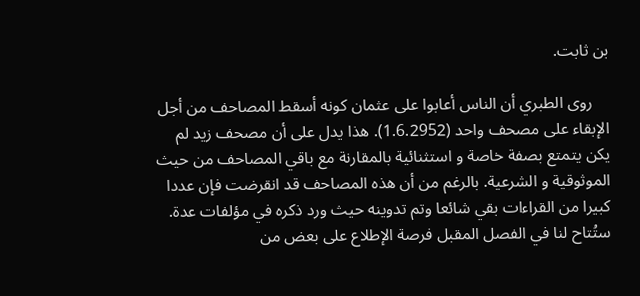بن ثابت.

    روى الطبري أن الناس أعابوا على عثمان كونه أسقط المصاحف من أجل الإبقاء على مصحف واحد (1.6.2952). هذا يدل على أن مصحف زيد لم يكن يتمتع بصفة خاصة و استثنائية بالمقارنة مع باقي المصاحف من حيث الموثوقية و الشرعية. بالرغم من أن هذه المصاحف قد انقرضت فإن عددا كبيرا من القراءات بقي شائعا وتم تدوينه حيث ورد ذكره في مؤلفات عدة. ستُتاح لنا في الفصل المقبل فرصة الإطلاع على بعض من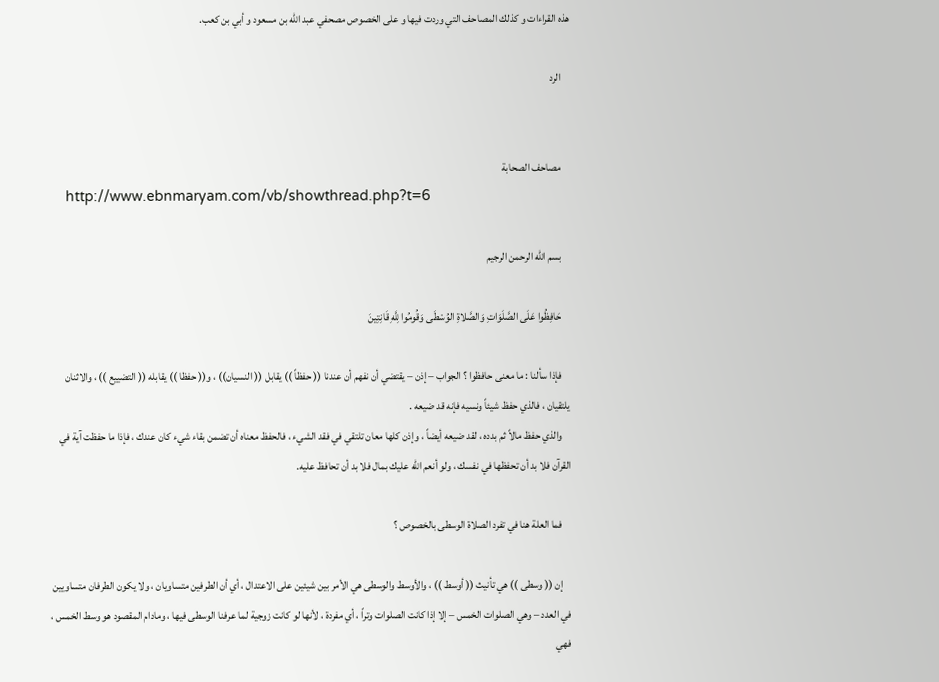هذه القراءات و كذلك المصاحف التي وردت فيها و على الخصوص مصحفي عبد الله بن مسعود و أبي بن كعب.

    الرد


    مصاحف الصحابة
    http://www.ebnmaryam.com/vb/showthread.php?t=6

    بسم الله الرحمن الرجيم

    حَافِظُوا عَلَى الصَّلَوَاتِ وَالصَّلاةِ الوُسْطَى وَقُومُوا لِلَّهِ قَانِتِينَ

    فإذا سألنا : ما معنى حافظوا ؟ الجواب – إذن – يقتضي أن نفهم أن عندنا (( حفظاً )) يقابل (( النسيان)) ، و(( حفظا )) يقابله (( التضييع )) ، والاثنان يلتقيان ، فالذي حفظ شيئاً ونسيه فإنه قد ضيعه .
    والذي حفظ مالاً ثم بدده ، لقد ضيعه أيضاً ، وإذن كلها معان تلتقي في فقد الشيء ، فالحفظ معناه أن تضمن بقاء شيء كان عندك ، فإذا ما حفظت آية في القرآن فلا بد أن تحفظها في نفسك ، ولو أنعم الله عليك بمال فلا بد أن تحافظ عليه.

    فما العلة هنا في تفرد الصلاة الوسطى بالخصوص ؟

    إن (( وسطى )) هي تأنيث (( أوسط )) ، والأوسط والوسطى هي الأمر بين شيئين على الاعتدال ، أي أن الطرفين متساويان ، ولا يكون الطرفان متساويين في العدد – وهي الصلوات الخمس – إلا إذا كانت الصلوات وتراً ، أي مفردة ، لأنها لو كانت زوجية لما عرفنا الوسطى فيها ، ومادام المقصود هو وسط الخمس ، فهي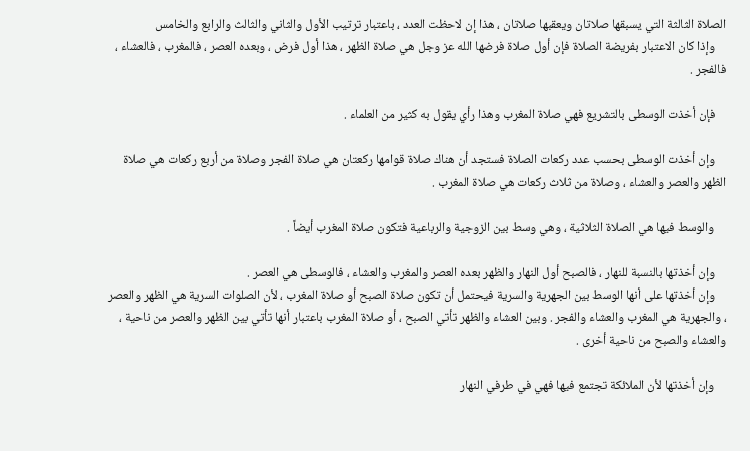الصلاة الثالثة التي يسبقها صلاتان ويعقبها صلاتان ، هذا إن لاحظت العدد ، باعتبار ترتيب الأول والثاني والثالث والرابع والخامس
    وإذا كان الاعتبار بفريضة الصلاة فإن أول صلاة فرضها الله عز وجل هي صلاة الظهر ، هذا أول فرض ، وبعده العصر ، فالمغرب ، فالعشاء ، فالفجر .

    فإن أخذت الوسطى بالتشريع فهي صلاة المغرب وهذا رأي يقول به كثير من العلماء .

    وإن أخذت الوسطى بحسب عدد ركعات الصلاة فستجد أن هناك صلاة قوامها ركعتان هي صلاة الفجر وصلاة من أربع ركعات هي صلاة الظهر والعصر والعشاء ، وصلاة من ثلاث ركعات هي صلاة المغرب .

    والوسط فيها هي الصلاة الثلاثية ، وهي وسط بين الزوجية والرباعية فتكون صلاة المغرب أيضاً .

    وإن أخذتها بالنسبة للنهار ، فالصبح أول النهار والظهر بعده العصر والمغرب والعشاء ، فالوسطى هي العصر .
    وإن أخذتها على أنها الوسط بين الجهرية والسرية فيحتمل أن تكون صلاة الصبح أو صلاة المغرب ، لأن الصلوات السرية هي الظهر والعصر ، والجهرية هي المغرب والعشاء والفجر . وبين العشاء والظهر تأتي الصبح ، أو صلاة المغرب باعتبار أنها تأتي بين الظهر والعصر من ناحية ، والعشاء والصبح من ناحية أخرى .

    وإن أخذتها لأن الملائكة تجتمع فيها فهي في طرفي النهار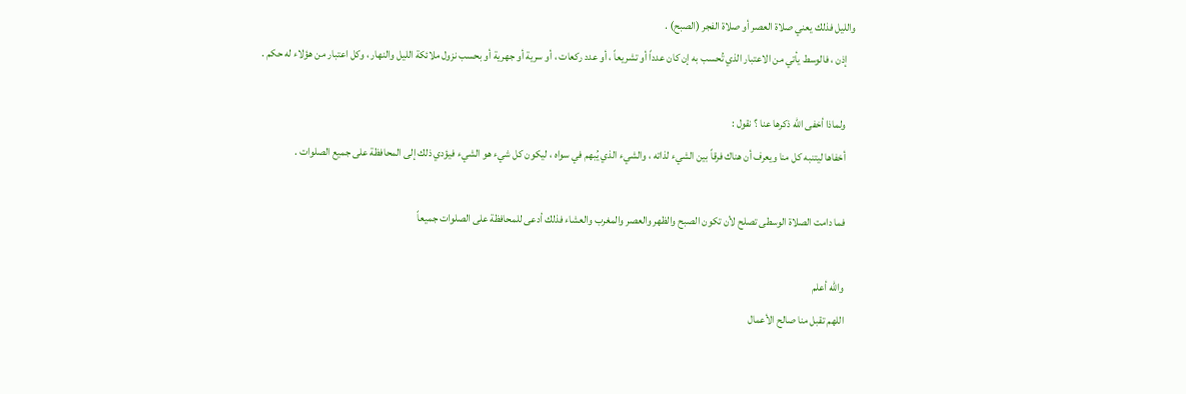والليل فذلك يعني صلاة العصر أو صلاة الفجر (الصبح) .
    إذن ، فالوسط يأتي من الاعتبار الذي تُحسب به إن كان عدداً أو تشريعاً ، أو عدد ركعات ، أو سرية أو جهرية أو بحسب نزول ملائكة الليل والنهار ، وكل اعتبار من هؤلاء له حكم .

    ولماذا أخفى الله ذكرها عنا ؟ نقول :
    أخفاها ليتنبه كل منا ويعرف أن هناك فرقاً بين الشيء لذاته ، والشيء الذي يُبهم في سواه ، ليكون كل شيء هو الشيء فيؤدي ذلك إلى المحافظة على جميع الصلوات .

    فما دامت الصلاة الوسطى تصلح لأن تكون الصبح والظهر والعصر والمغرب والعشاء فذلك أدعى للمحافظة على الصلوات جميعاً

    والله أعلم
    اللهم تقبل منا صالح الأعمال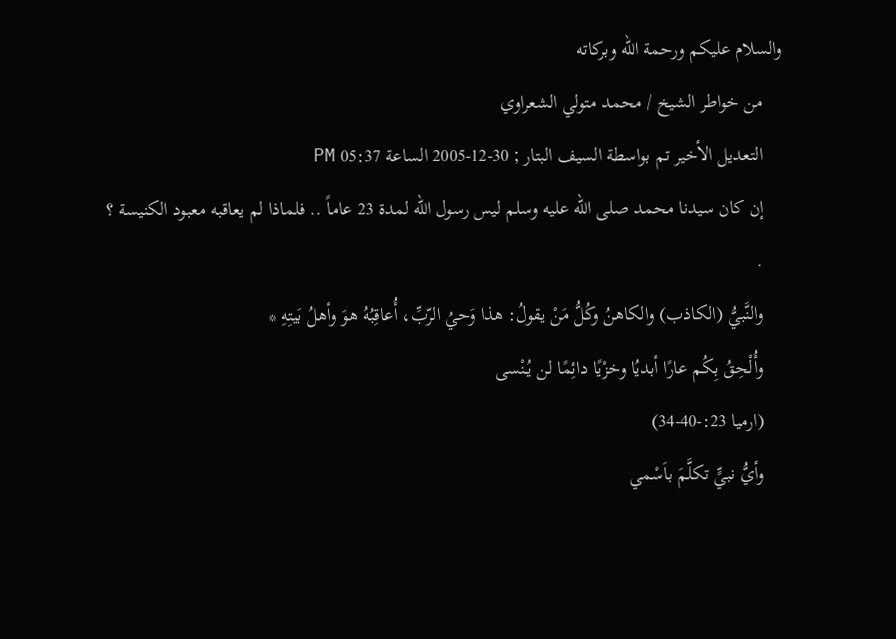والسلام عليكم ورحمة الله وبركاته
    من خواطر الشيخ / محمد متولي الشعراوي
    التعديل الأخير تم بواسطة السيف البتار ; 30-12-2005 الساعة 05:37 PM
    إن كان سيدنا محمد صلى الله عليه وسلم ليس رسول الله لمدة 23 عاماً .. فلماذا لم يعاقبه معبود الكنيسة ؟
    .
    والنَّبيُّ (الكاذب) والكاهنُ وكُلُّ مَنْ يقولُ: هذا وَحيُ الرّبِّ، أُعاقِبُهُ هوَ وأهلُ بَيتِهِ *
    وأُلْحِقُ بِكُم عارًا أبديُا وخزْيًا دائِمًا لن يُنْسى
    (ارميا 23:-40-34)
    وأيُّ نبيٍّ تكلَّمَ باَسْمي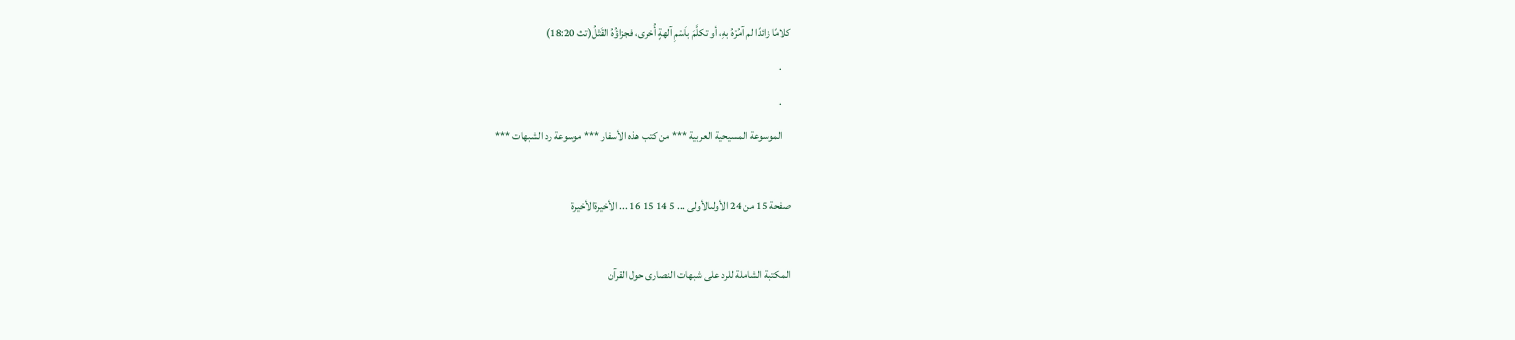كلامًا زائدًا لم آمُرْهُ بهِ، أو تكلَّمَ باَسْمِ آلهةٍ أُخرى، فجزاؤُهُ القَتْلُ(تث 18:20)
    .
    .
    الموسوعة المسيحية العربية *** من كتب هذه الأسفار *** موسوعة رد الشبهات ***

صفحة 15 من 24 الأولىالأولى ... 5 14 15 16 ... الأخيرةالأخيرة

المكتبة الشاملة للرد على شبهات النصارى حول القرآن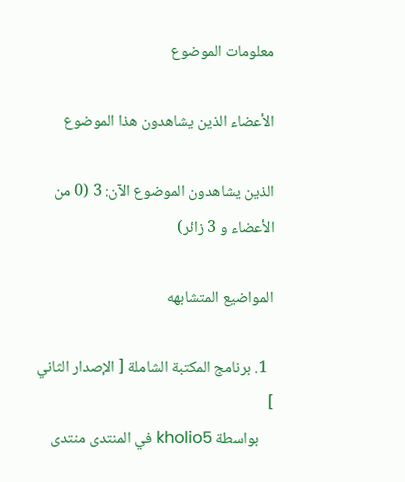معلومات الموضوع

الأعضاء الذين يشاهدون هذا الموضوع

الذين يشاهدون الموضوع الآن: 3 (0 من الأعضاء و 3 زائر)

المواضيع المتشابهه

  1. برنامج المكتبة الشاملة [ الإصدار الثاني ]
    بواسطة kholio5 في المنتدى منتدى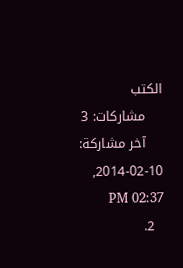الكتب
    مشاركات: 3
    آخر مشاركة: 10-02-2014, 02:37 PM
  2.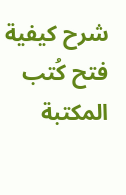شرح كيفية فتح كُتب المكتبة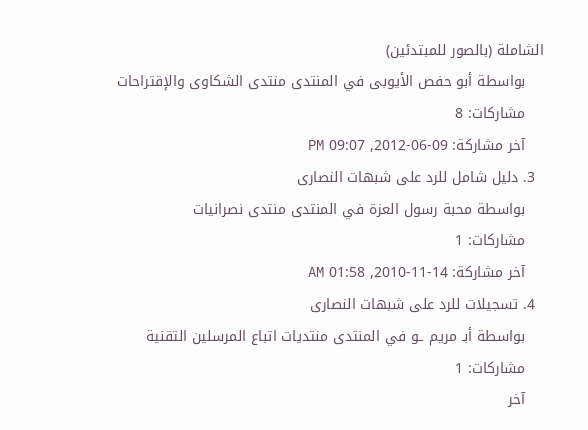الشاملة (بالصور للمبتدئين)
    بواسطة أبو حفص الأيوبى في المنتدى منتدى الشكاوى والإقتراحات
    مشاركات: 8
    آخر مشاركة: 09-06-2012, 09:07 PM
  3. دليل شامل للرد على شبهات النصارى
    بواسطة محبة رسول العزة في المنتدى منتدى نصرانيات
    مشاركات: 1
    آخر مشاركة: 14-11-2010, 01:58 AM
  4. تسجيلات للرد على شبهات النصارى
    بواسطة أبـ مريم ـو في المنتدى منتديات اتباع المرسلين التقنية
    مشاركات: 1
    آخر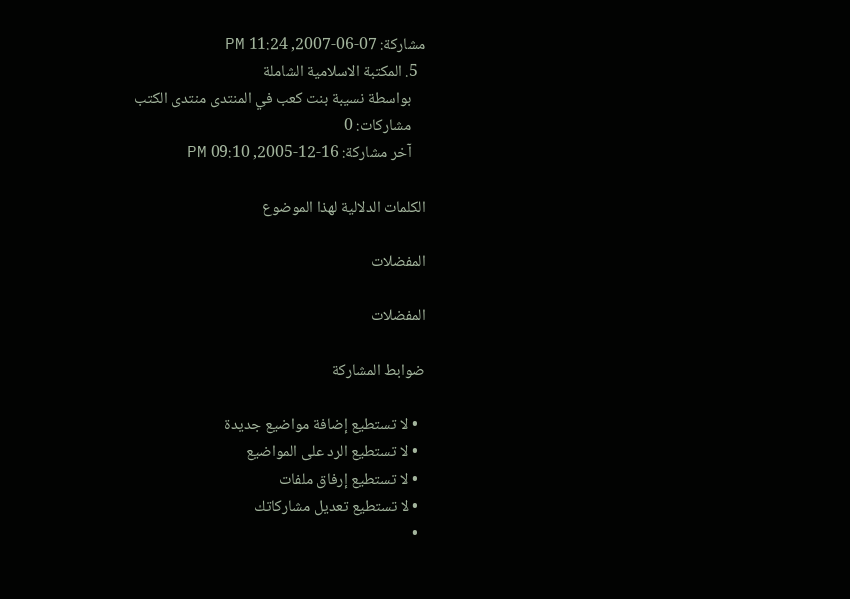مشاركة: 07-06-2007, 11:24 PM
  5. المكتبة الاسلامية الشاملة
    بواسطة نسيبة بنت كعب في المنتدى منتدى الكتب
    مشاركات: 0
    آخر مشاركة: 16-12-2005, 09:10 PM

الكلمات الدلالية لهذا الموضوع

المفضلات

المفضلات

ضوابط المشاركة

  • لا تستطيع إضافة مواضيع جديدة
  • لا تستطيع الرد على المواضيع
  • لا تستطيع إرفاق ملفات
  • لا تستطيع تعديل مشاركاتك
  •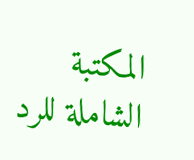المكتبة الشاملة للرد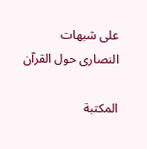على شبهات النصارى حول القرآن

المكتبة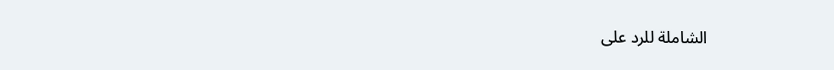الشاملة للرد على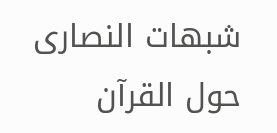شبهات النصارى حول القرآن